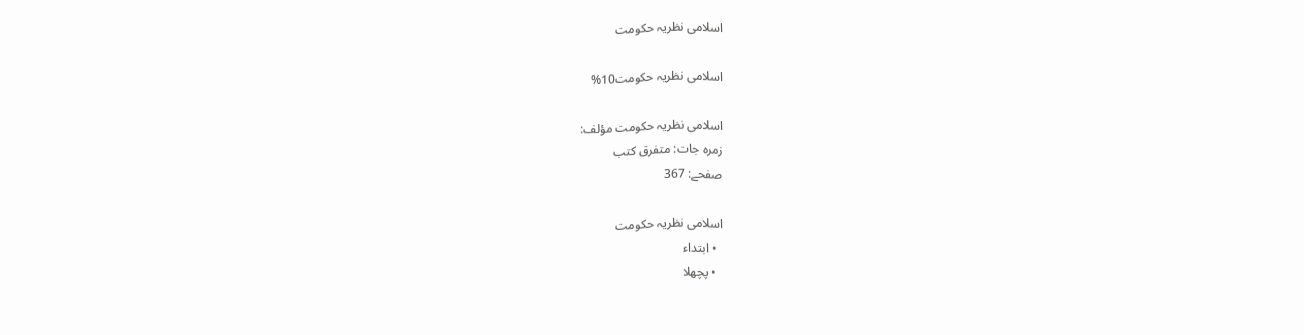اسلامی نظریہ حکومت

اسلامی نظریہ حکومت10%

اسلامی نظریہ حکومت مؤلف:
زمرہ جات: متفرق کتب
صفحے: 367

اسلامی نظریہ حکومت
  • ابتداء
  • پچھلا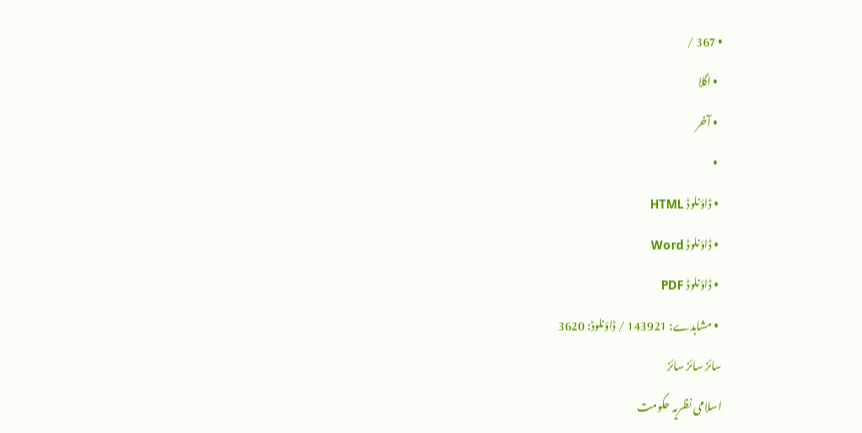• 367 /
  • اگلا
  • آخر
  •
  • ڈاؤنلوڈ HTML
  • ڈاؤنلوڈ Word
  • ڈاؤنلوڈ PDF
  • مشاہدے: 143921 / ڈاؤنلوڈ: 3620
سائز سائز سائز
اسلامی نظریہ حکومت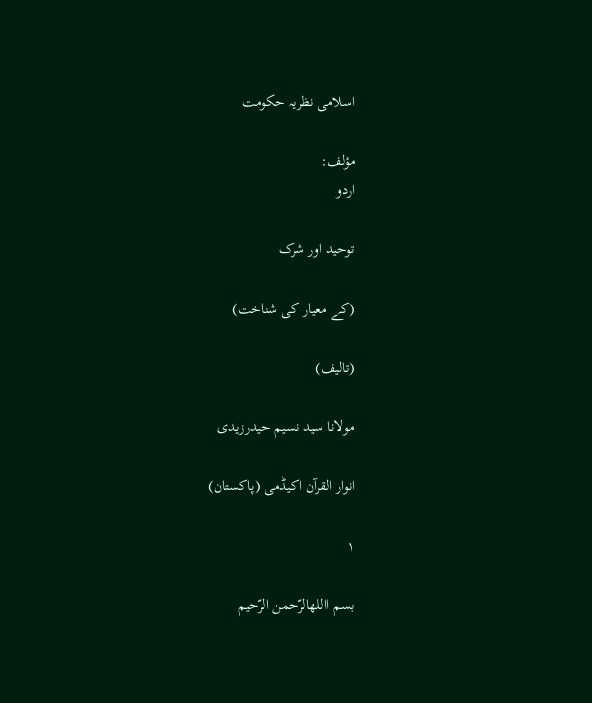اسلامی نظریہ حکومت

مؤلف:
اردو

توحید اور شرک

(کے معیار کی شناخت)

(تالیف)

مولانا سید نسیم حیدرزیدی

انوار القرآن اکیڈمی (پاکستان)

۱

بسم االلهالرّحمن الرّحیم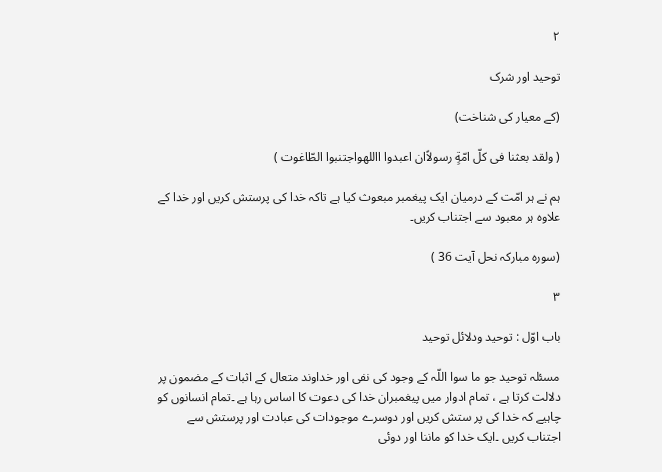۲

توحید اور شرک

(کے معیار کی شناخت)

( ولقد بعثنا فی کلّ امّةٍ رسولاًان اعبدوا االلهواجتنبوا الطّاغوت )

ہم نے ہر امّت کے درمیان ایک پیغمبر مبعوث کیا ہے تاکہ خدا کی پرستش کریں اور خدا کے علاوہ ہر معبود سے اجتناب کریں۔

(سورہ مبارکہ نحل آیت 36 )

۳

باب اوّل : توحید ودلائل توحید

مسئلہ توحید جو ما سوا اللّہ کے وجود کی نفی اور خداوند متعال کے اثبات کے مضمون پر دلالت کرتا ہے ، تمام ادوار میں پیغمبران خدا کی دعوت کا اساس رہا ہے ۔تمام انسانوں کو چاہیے کہ خدا کی پر ستش کریں اور دوسرے موجودات کی عبادت اور پرستش سے اجتناب کریں ۔ایک خدا کو ماننا اور دوئی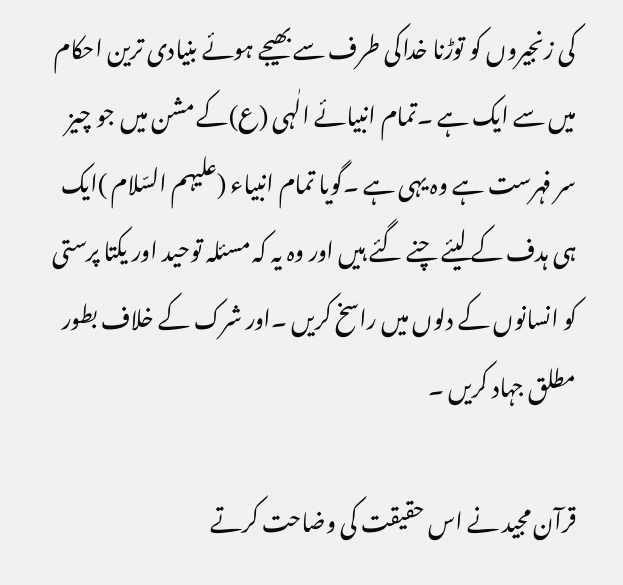کی زنجیروں کو توڑنا خداکی طرف سے بھیجے ہوئے بنیادی ترین احکام میں سے ایک ہے ۔تمام انبیائے الٰہی (ع)کے مشن میں جو چیز سر فہرست ہے وہ یہی ہے ۔گویا تمام انبیاء (علیہم السّلام )ایک ہی ہدف کے لیئے چنے گئے ہیں اور وہ یہ کہ مسئلہ توحید اور یکتا پرستی کو انسانوں کے دلوں میں راسخ کریں ۔اور شرک کے خلاف بطور مطلق جہاد کریں ۔

قرآن مجید نے اس حقیقت کی وضاحت کرتے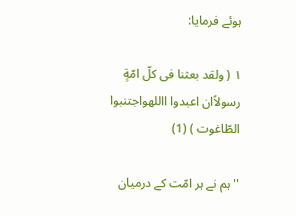ہوئے فرمایا:

١ ( ولقد بعثنا فی کلّ امّةٍ رسولاًان اعبدوا االلهواجتنبوا الطّاغوت ) (1)

''ہم نے ہر امّت کے درمیان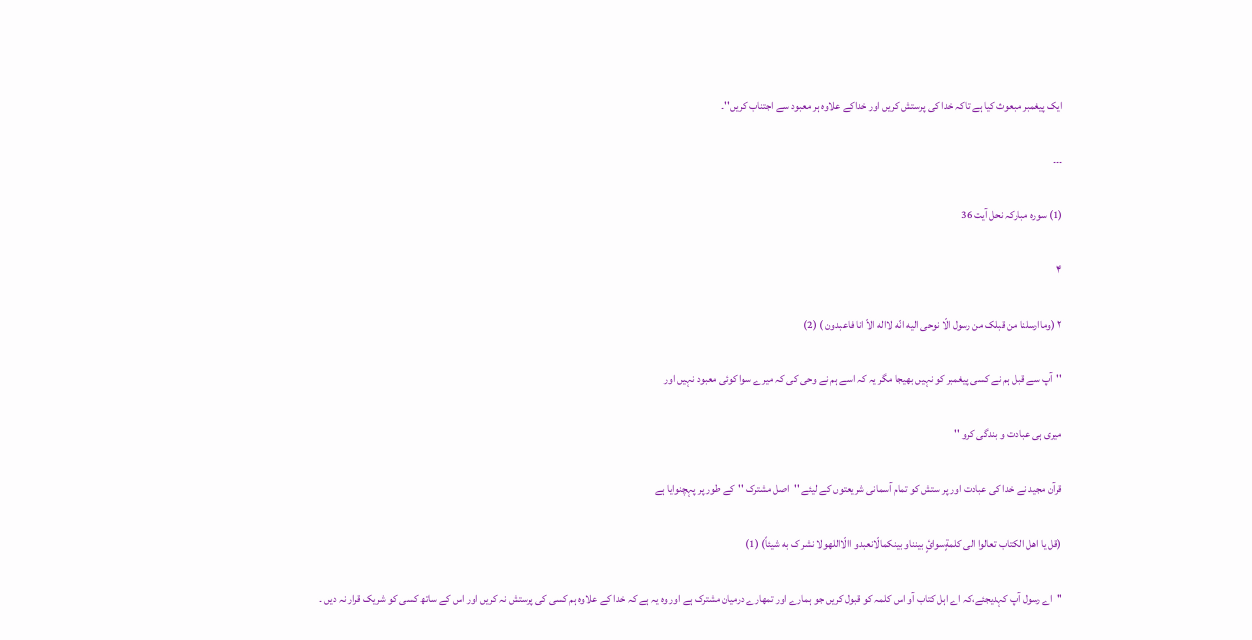ایک پیغمبر مبعوث کیا ہے تاکہ خدا کی پرستش کریں اور خداکے علاوہ ہر معبود سے اجتناب کریں''۔

۔۔۔

(1) سورہ مبارکہ نحل آیت 36

۴

٢ (وماارسلنا من قبلک من رسول الّا نوحی الیه انّه لااله الاّ انا فاعبدون ) (2)

''آپ سے قبل ہم نے کسی پیغمبر کو نہیں بھیجا مگر یہ کہ اسے ہم نے وحی کی کہ میرے سوا کوئی معبود نہیں اور

میری ہی عبادت و بندگی کرو ''

قرآن مجید نے خدا کی عبادت اور پر ستش کو تمام آسمانی شریعتوں کے لیئے ''اصل مشترک ''کے طور پر پہچنوایا ہے

(قل یا اهل الکتاب تعالوا الی کلمةٍسوائٍ بینناو بینکمالّانعبدو االّااللهولا نشر ک به شیئاً) (1)

''اے رسول آپ کہدیجئے،کہ اے اہل کتاب آو اس کلمہ کو قبول کریں جو ہمارے اور تمھارے درمیان مشترک ہے اور وہ یہ ہے کہ خدا کے علاوہ ہم کسی کی پرستش نہ کریں اور اس کے ساتھ کسی کو شریک قرار نہ دیں ۔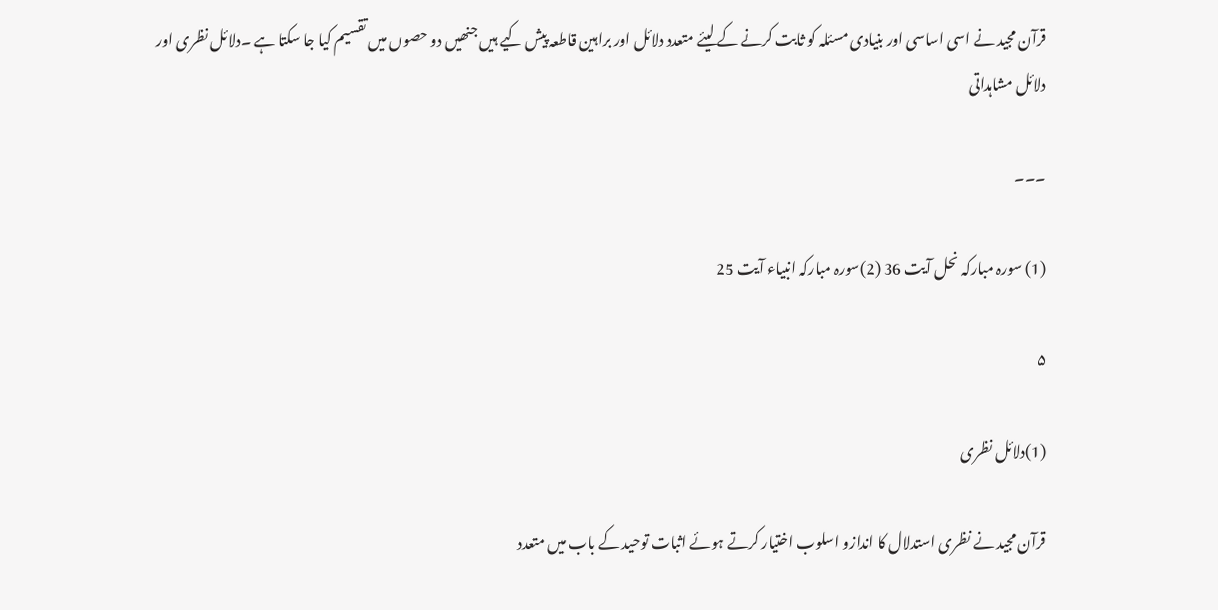قرآن مجید نے اسی اساسی اور بنیادی مسئلہ کو ثابت کرنے کے لیئے متعدد دلائل اور براہین قاطعہ پیش کیے ہیں جنھیں دو حصوں میں تقسیم کیا جا سکتا ہے ۔دلائل نظری اور دلائل مشاہداتی

۔۔۔

(1) سورہ مبارکہ نحل آیت 36 (2)سورہ مبارکہ انبیاء آیت 25

۵

(1)دلائل نظری

قرآن مجید نے نظری استدلال کا اندازو اسلوب اختیار کرتے ہوئے اثبات توحید کے باب میں متعدد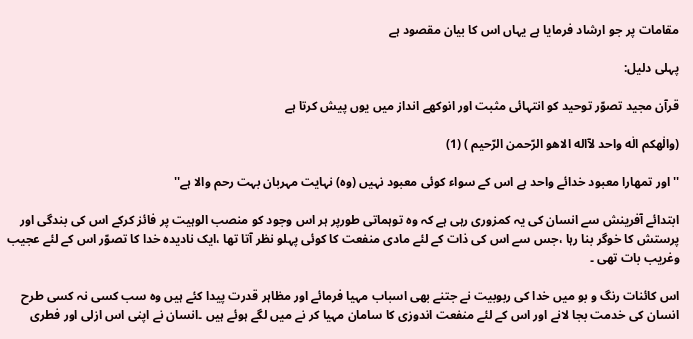مقامات پر جو ارشاد فرمایا ہے یہاں اس کا بیان مقصود ہے

پہلی دلیل:

قرآن مجید تصوّر توحید کو انتہائی مثبت اور انوکھے انداز میں یوں پیش کرتا ہے

(والٰهکم الٰه واحد لآاله الاهو الرّحمن الرّحیم ) (1)

'' اور تمھارا معبود خدائے واحد ہے اس کے سواء کوئی معبود نہیں (وہ) نہایت مہربان بہت رحم والا ہے''

ابتدائے آفرینش سے انسان کی یہ کمزوری رہی ہے کہ وہ توہماتی طورپر ہر اس وجود کو منصب الوہیت پر فائز کرکے اس کی بندگی اور پرستش کا خوگر بنا رہا ،جس سے اس کی ذات کے لئے مادی منفعت کا کوئی پہلو نظر آتا تھا ،ایک نادیدہ خدا کا تصوّر اس کے لئے عجیب وغریب بات تھی ۔

اس کائنات رنگ و بو میں خدا کی ربوبیت نے جتنے بھی اسباب مہیا فرمائے اور مظاہر قدرت پیدا کئے ہیں وہ سب کسی نہ کسی طرح انسان کی خدمت بجا لانے اور اس کے لئے منفعت اندوزی کا سامان مہیا کر نے میں لگے ہوئے ہیں ۔انسان نے اپنی اس ازلی اور فطری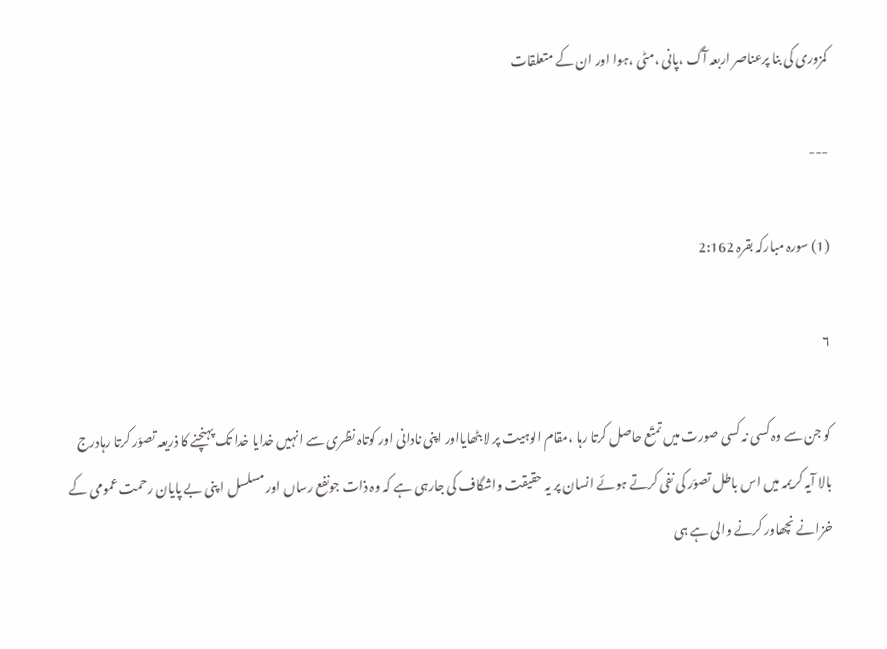کمزوری کی بنا پرعناصر اربعہ آگ ،پانی ،مٹی ،ہوا اور ان کے متعلقات

---

(1) سورہ مبارکہ بقرہ 2:162

۶

کو جن سے وہ کسی نہ کسی صورت میں تمتّع حاصل کرتا رہا ،مقام الوہیت پر لا بٹھایااور اپنی نادانی اور کوتاہ نظری سے انہیں خدایا خدا تک پہنچنے کا ذریعہ تصوّر کرتا رہادرج بالا آیہ کریمہ میں اس باطل تصوّر کی نفی کرتے ہوئے انسان پر یہ حقیقت واشگاف کی جارہی ہے کہ وہ ذات جونفع رساں اور مسلسل ا پنی بے پایان رحمت عمومی کے خزانے نچھاور کرنے والی ہے ہی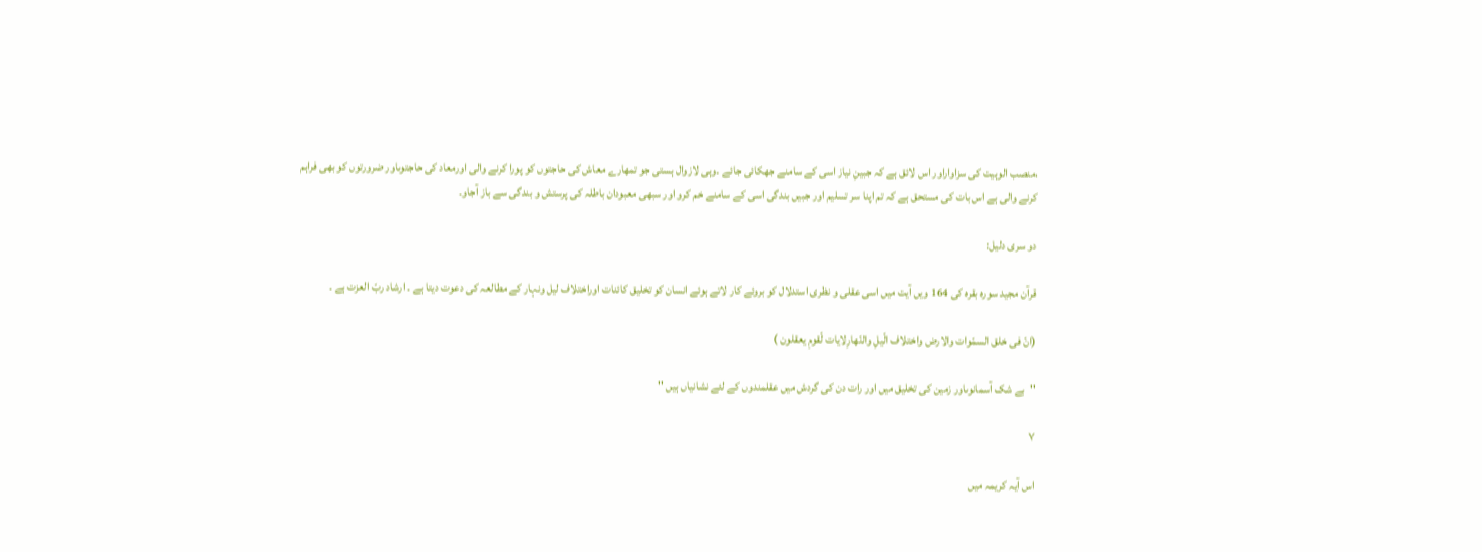،منصب الوہیت کی سزاواراور اس لائق ہے کہ جبینِ نیاز اسی کے سامنے جھکائی جائے ۔وہی لازوال ہستی جو تمھارے معاش کی حاجتوں کو پورا کرنے والی اورمعاد کی حاجتوںاور ضرورتوں کو بھی فراہم کرنے والی ہے اس بات کی مستحق ہے کہ تم اپنا سر تسلیم اور جبیں بندگی اسی کے سامنے خم کرو اور سبھی معبودان باطلہ کی پرستش و بندگی سے باز آجاو۔

دو سری دلیل:

قرآن مجید سورہ بقرہ کی 164 ویں آیت میں اسی عقلی و نظری استدلال کو بروئے کار لاتے ہوئے انسان کو تخلیق کائنات اوراختلاف لیل ونہار کے مطالعہ کی دعوت دیتا ہے ۔ ارشاد ربّ العزت ہے ۔

(انّ فی خلق السمّوات والارض واختلاف الّیلِ والنّهارِلایات لّقومِ یعقلون )

''بے شک آسمانوںاور زمین کی تخلیق میں اور رات دن کی گردش میں عقلمندوں کے لئے نشانیاں ہیں ''

۷

اس آیہ کریمہ میں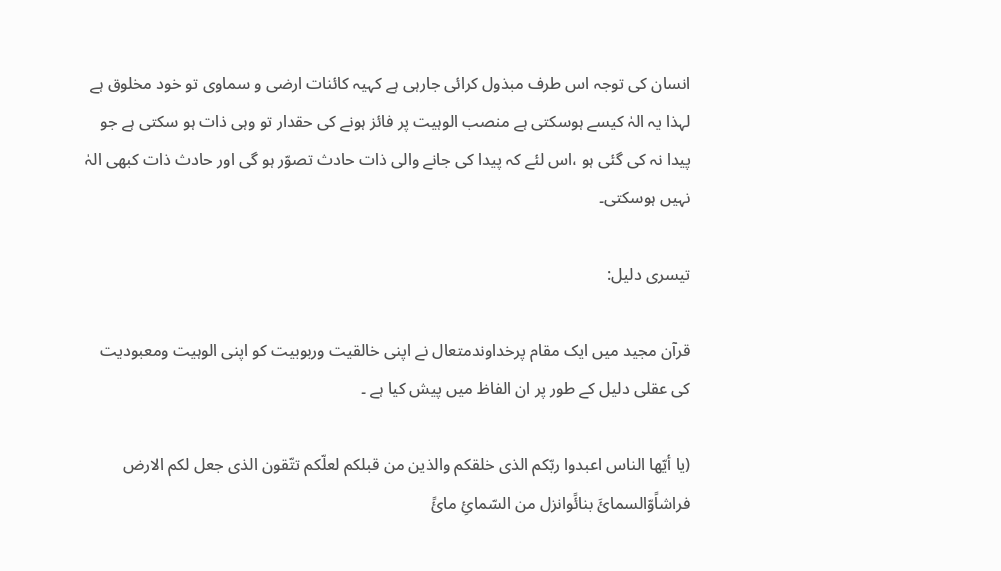انسان کی توجہ اس طرف مبذول کرائی جارہی ہے کہیہ کائنات ارضی و سماوی تو خود مخلوق ہے لہذا یہ الہٰ کیسے ہوسکتی ہے منصب الوہیت پر فائز ہونے کی حقدار تو وہی ذات ہو سکتی ہے جو پیدا نہ کی گئی ہو ،اس لئے کہ پیدا کی جانے والی ذات حادث تصوّر ہو گی اور حادث ذات کبھی الہٰ نہیں ہوسکتی۔

تیسری دلیل:

قرآن مجید میں ایک مقام پرخداوندمتعال نے اپنی خالقیت وربوبیت کو اپنی الوہیت ومعبودیت کی عقلی دلیل کے طور پر ان الفاظ میں پیش کیا ہے ۔

(یا أيّها الناس اعبدوا ربّکم الذی خلقکم والذین من قبلکم لعلّکم تتّقون الذی جعل لکم الارض فراشاًوّالسمائَ بنائًوانزل من السّمائِ مائً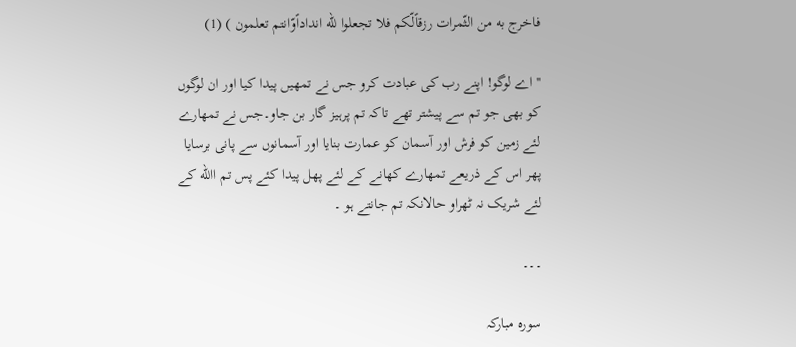فاخرج به من الثّمرات رزقاًلّکم فلا تجعلوا للّه انداداًوّانتم تعلمون ) (1)

'' اے لوگو! اپنے رب کی عبادت کرو جس نے تمھیں پیدا کیا اور ان لوگوں کو بھی جو تم سے پیشتر تھے تاکہ تم پرہیز گار بن جاو۔جس نے تمھارے لئے زمین کو فرش اور آسمان کو عمارت بنایا اور آسمانوں سے پانی برسایا پھر اس کے ذریعے تمھارے کھانے کے لئے پھل پیدا کئے پس تم االله کے لئے شریک نہ ٹھراو حالانکہ تم جانتے ہو ۔

۔۔۔

سورہ مبارکہ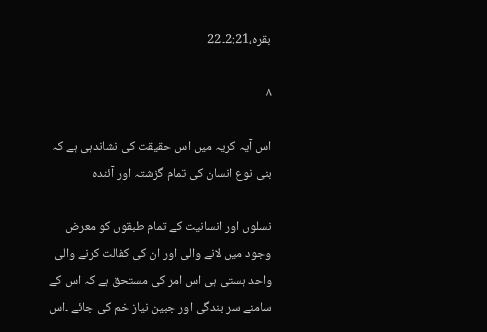بقرہ،2:21۔22

۸

اس آیہ کریہ میں اس حقیقت کی نشاندہی ہے کہ بنی نوع انسان کی تمام گزشتہ اور آئندہ

نسلوں اور انسانیت کے تمام طبقوں کو معرض وجود میں لانے والی اور ان کی کفالت کرنے والی واحد ہستی ہی اس امر کی مستحق ہے کہ اس کے سامنے سر بندگی اور جبین نیاز خم کی جائے ۔اس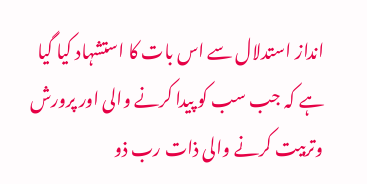انداز استدلال سے اس بات کا استشہاد کیا گیا ہے کہ جب سب کو پیدا کرنے والی اور پرورش وتربیت کرنے والی ذات رب ذو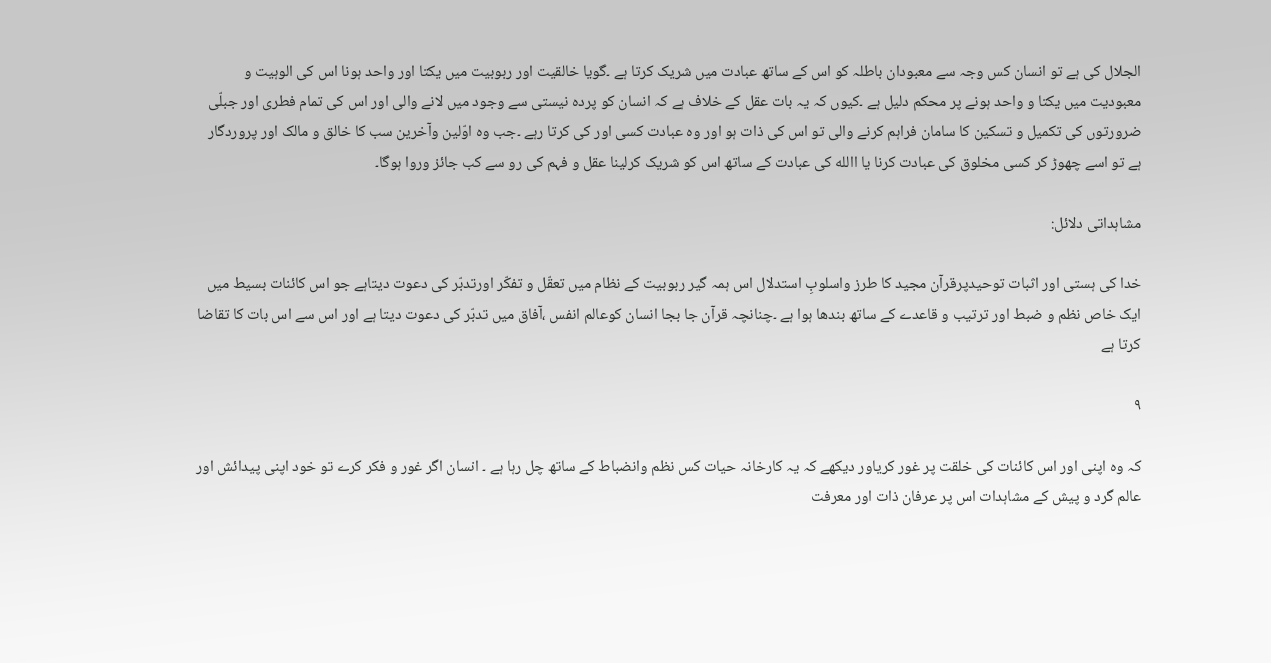الجلال کی ہے تو انسان کس وجہ سے معبودان باطلہ کو اس کے ساتھ عبادت میں شریک کرتا ہے ۔گویا خالقیت اور ربوبیت میں یکتا اور واحد ہونا اس کی الوہیت و معبودیت میں یکتا و واحد ہونے پر محکم دلیل ہے ۔کیوں کہ یہ بات عقل کے خلاف ہے کہ انسان کو پردہ نیستی سے وجود میں لانے والی اور اس کی تمام فطری اور جبلّی ضرورتوں کی تکمیل و تسکین کا سامان فراہم کرنے والی تو اس کی ذات ہو اور وہ عبادت کسی اور کی کرتا رہے ۔جب وہ اوّلین وآخرین سب کا خالق و مالک اور پروردگار ہے تو اسے چھوڑ کر کسی مخلوق کی عبادت کرنا یا االله کی عبادت کے ساتھ اس کو شریک کرلینا عقل و فہم کی رو سے کب جائز وروا ہوگا۔

مشاہداتی دلائل:

خدا کی ہستی اور اثبات توحیدپرقرآن مجید کا طرز واسلوبِ استدلال اس ہمہ گیر ربوبیت کے نظام میں تعقّل و تفکّر اورتدبّر کی دعوت دیتاہے جو اس کائنات بسیط میں ایک خاص نظم و ضبط اور ترتیب و قاعدے کے ساتھ بندھا ہوا ہے ۔چنانچہ قرآن جا بجا انسان کوعالم انفس ،آفاق میں تدبّر کی دعوت دیتا ہے اور اس سے اس بات کا تقاضا کرتا ہے

۹

کہ وہ اپنی اور اس کائنات کی خلقت پر غور کریاور دیکھے کہ یہ کارخانہ حیات کس نظم وانضباط کے ساتھ چل رہا ہے ۔ انسان اگر غور و فکر کرے تو خود اپنی پیدائش اور عالم گرد و پیش کے مشاہدات اس پر عرفان ذات اور معرفت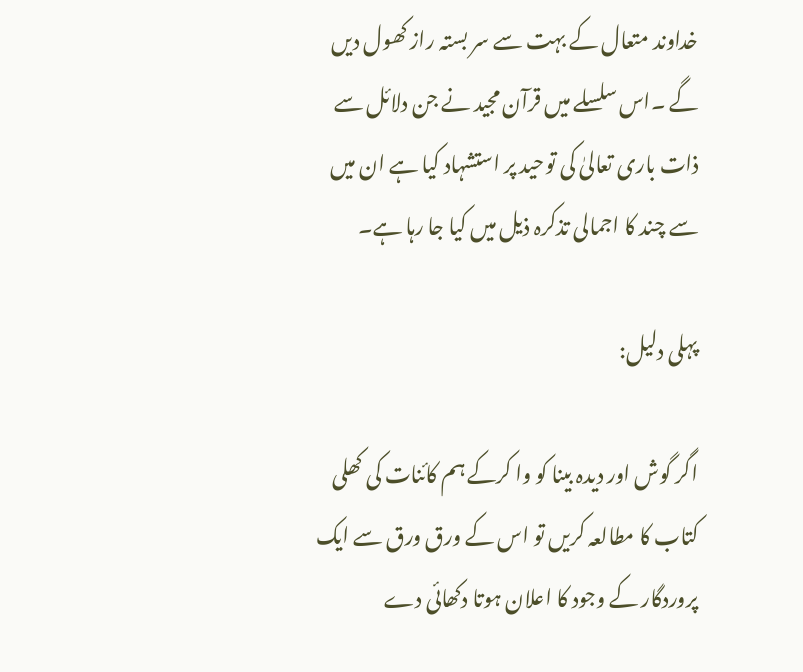خداوند متعال کے بہت سے سر بستہ راز کھول دیں گے ۔اس سلسلے میں قرآن مجید نے جن دلائل سے ذات باری تعالیٰ کی توحید پر استشہاد کیا ہے ان میں سے چند کا اجمالی تذکرہ ذیل میں کیا جا رہا ہے۔

پہلی دلیل:

اگر گوش اور دیدہ بینا کو وا کرکے ہم کائنات کی کھلی کتاب کا مطالعہ کریں تو اس کے ورق ورق سے ایک پروردگار کے وجود کا اعلان ہوتا دکھائی دے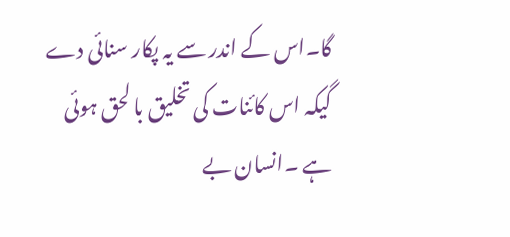گا۔اس کے اندر سے یہ پکار سنائی دے گیکہ اس کائنات کی تخلیق با لحق ہوئی ہے ۔انسان بے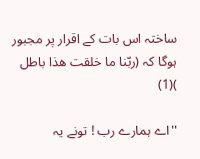ساختہ اس بات کے اقرار پر مجبور ہوگا کہ (ربّنا ما خلقت ھذا باطل )(1)

''اے ہمارے رب ! تونے یہ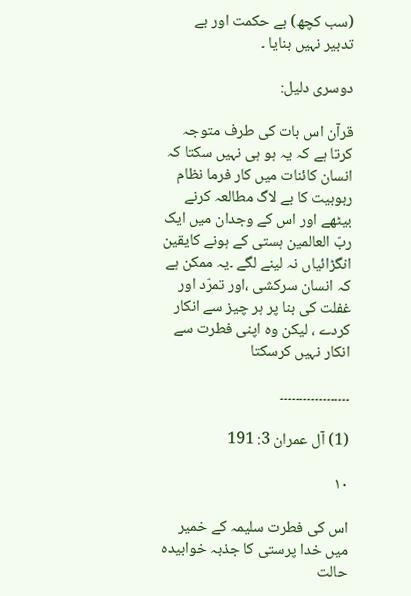(سب کچھ) بے حکمت اور بے تدبیر نہیں بنایا ۔

دوسری دلیل:

قرآن اس بات کی طرف متوجہ کرتا ہے کہ یہ ہو ہی نہیں سکتا کہ انسان کائنات میں کار فرما نظام ربوبیت کا بے لاگ مطالعہ کرنے بیٹھے اور اس کے وجدان میں ایک ربّ العالمین ہستی کے ہونے کایقین انگڑائیاں نہ لینے لگے ۔یہ ممکن ہے کہ انسان سرکشی ،اور تمرّد اور غفلت کی بنا پر ہر چیز سے انکار کردے ، لیکن وہ اپنی فطرت سے انکار نہیں کرسکتا

۔۔۔۔۔۔۔۔۔۔۔۔۔۔۔۔۔۔

(1) آل عمران 3: 191

۱۰

اس کی فطرت سلیمہ کے خمیر میں خدا پرستی کا جذبہ خوابیدہ حالت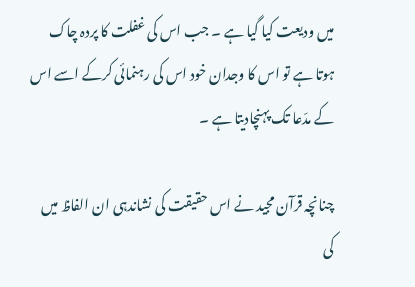میں ودیعت کیا گیا ہے ۔ جب اس کی غفلت کا پردہ چاک ہوتا ہے تو اس کا وجدان خود اس کی رہنمائی کرکے اسے اس کے مدّعا تک پہنچادیتا ہے ۔

چنانچہ قرآن مجید نے اس حقیقت کی نشاندہی ان الفاظ میں کی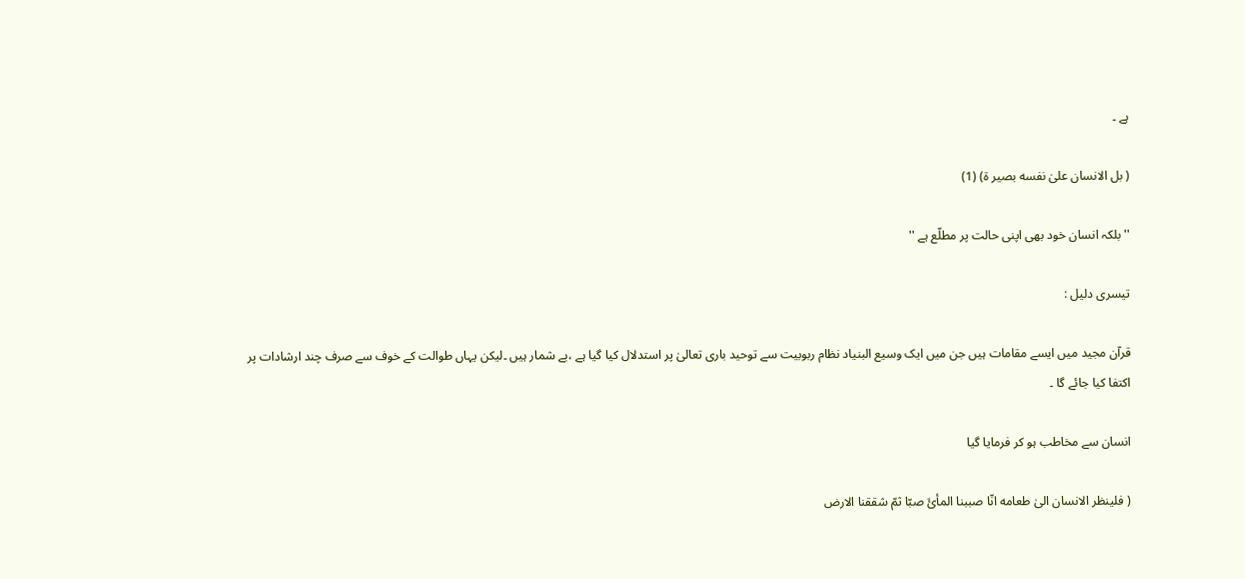ہے ۔

( بل الانسان علیٰ نفسه بصیر ة) (1)

''بلکہ انسان خود بھی اپنی حالت پر مطلّع ہے ''

تیسری دلیل :

قرآن مجید میں ایسے مقامات ہیں جن میں ایک وسیع البنیاد نظام ربوبیت سے توحید باری تعالیٰ پر استدلال کیا گیا ہے ،بے شمار ہیں ۔لیکن یہاں طوالت کے خوف سے صرف چند ارشادات پر اکتفا کیا جائے گا ۔

انسان سے مخاطب ہو کر فرمایا گیا

( فلینظر الانسان الیٰ طعامه انّا صببنا المأئَ صبّا ثمّ شققنا الارض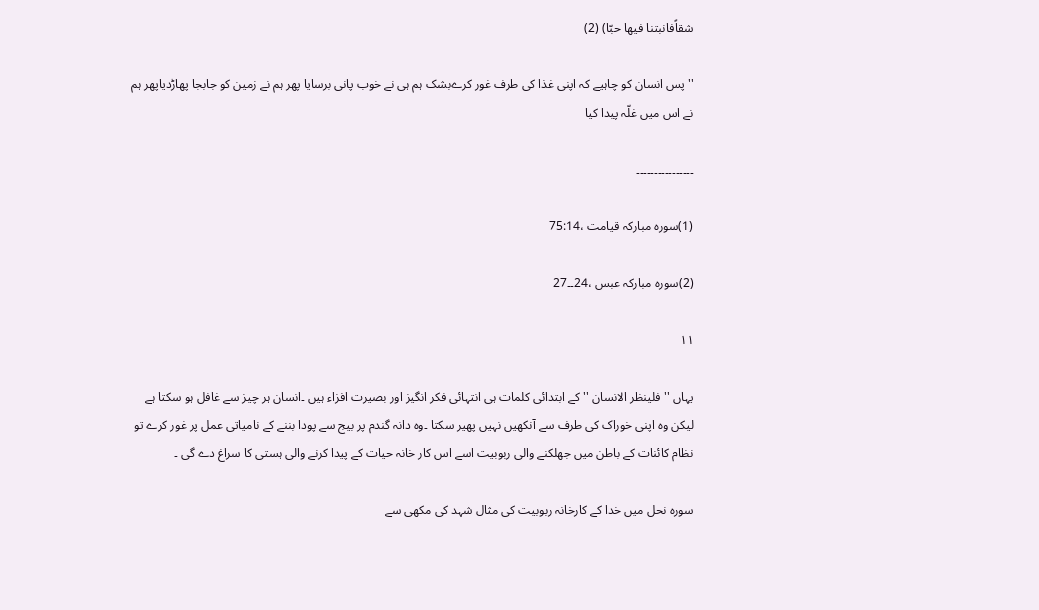شقاًفانبتنا فیها حبّا) (2)

''پس انسان کو چاہیے کہ اپنی غذا کی طرف غور کرےبشک ہم ہی نے خوب پانی برسایا پھر ہم نے زمین کو جابجا پھاڑدیاپھر ہم نے اس میں غلّہ پیدا کیا

۔۔۔۔۔۔۔۔۔۔۔۔۔۔۔۔

(1)سورہ مبارکہ قیامت ،75:14

(2)سورہ مبارکہ عبس ،24۔۔27

۱۱

یہاں ''فلینظر الانسان '' کے ابتدائی کلمات ہی انتہائی فکر انگیز اور بصیرت افزاء ہیں ۔انسان ہر چیز سے غافل ہو سکتا ہے لیکن وہ اپنی خوراک کی طرف سے آنکھیں نہیں پھیر سکتا ۔وہ دانہ گندم پر بیج سے پودا بننے کے نامیاتی عمل پر غور کرے تو نظام کائنات کے باطن میں جھلکنے والی ربوبیت اسے اس کار خانہ حیات کے پیدا کرنے والی ہستی کا سراغ دے گی ۔

سورہ نحل میں خدا کے کارخانہ ربوبیت کی مثال شہد کی مکھی سے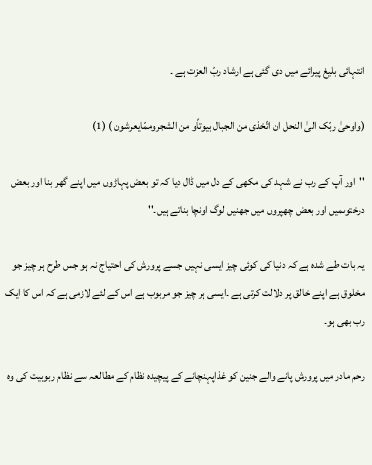انتہائی بلیغ پیرائے میں دی گئی ہے ارشاد ربّ العزت ہے ۔

(واوحیٰ ربّک الیٰ النحل ان اتّخذی من الجبال بیوتاًو من الشجروممّایعرشون ) (1)

''اور آپ کے رب نے شہد کی مکھی کے دل میں ڈال دیا کہ تو بعض پہاڑوں میں اپنے گھر بنا اور بعض درختوںمیں اور بعض چھپروں میں جھنیں لوگ اونچا بناتے ہیں۔''

یہ بات طے شدہ ہے کہ دنیا کی کوئی چیز ایسی نہیں جسے پرورش کی احتیاج نہ ہو جس طرح ہر چیز جو مخلوق ہے اپنے خالق پر دلالت کرتی ہے ۔ایسی ہر چیز جو مربوب ہے اس کے لئے لازمی ہے کہ اس کا ایک رب بھی ہو۔

رحم مادر میں پرورش پانے والے جنین کو غذاپہنچانے کے پیچیدہ نظام کے مطالعہ سے نظام ربوبیت کی وہ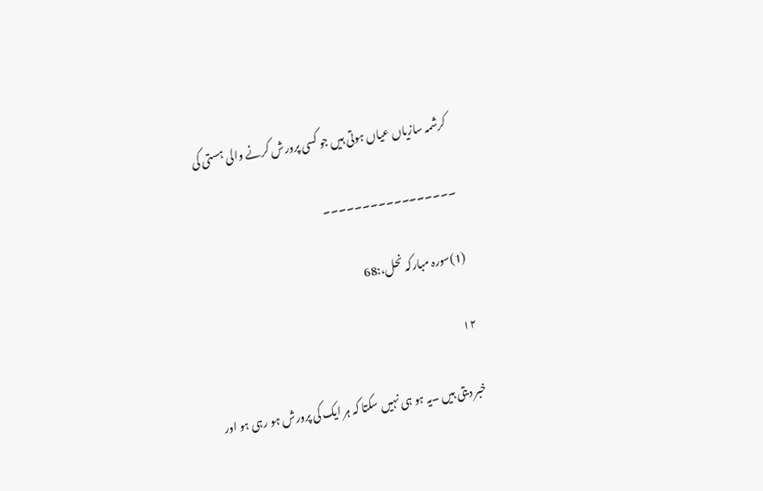کرشمہ سازیاں عیاں ہوتی ہیں جو کسی پرورش کرنے والی ہستی کی

۔۔۔۔۔۔۔۔۔۔۔۔۔۔۔۔۔

(1)سورہ مبارکہ نحل،:68

۱۲

خبر دیتی ہیں ۔یہ ہو ہی نہیں سکتا کہ ہر ایک کی پرورش ہو رہی ہو اور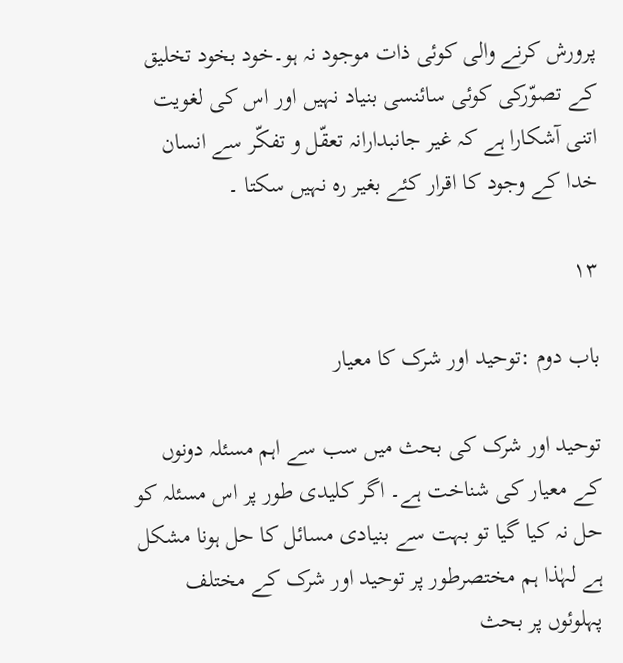پرورش کرنے والی کوئی ذات موجود نہ ہو۔خود بخود تخلیق کے تصوّرکی کوئی سائنسی بنیاد نہیں اور اس کی لغویت اتنی آشکارا ہے کہ غیر جانبدارانہ تعقّل و تفکّر سے انسان خدا کے وجود کا اقرار کئے بغیر رہ نہیں سکتا ۔

۱۳

باب دوم :توحید اور شرک کا معیار

توحید اور شرک کی بحث میں سب سے اہم مسئلہ دونوں کے معیار کی شناخت ہے۔ اگر کلیدی طور پر اس مسئلہ کو حل نہ کیا گیا تو بہت سے بنیادی مسائل کا حل ہونا مشکل ہے لہٰذا ہم مختصرطور پر توحید اور شرک کے مختلف پہلوئوں پر بحث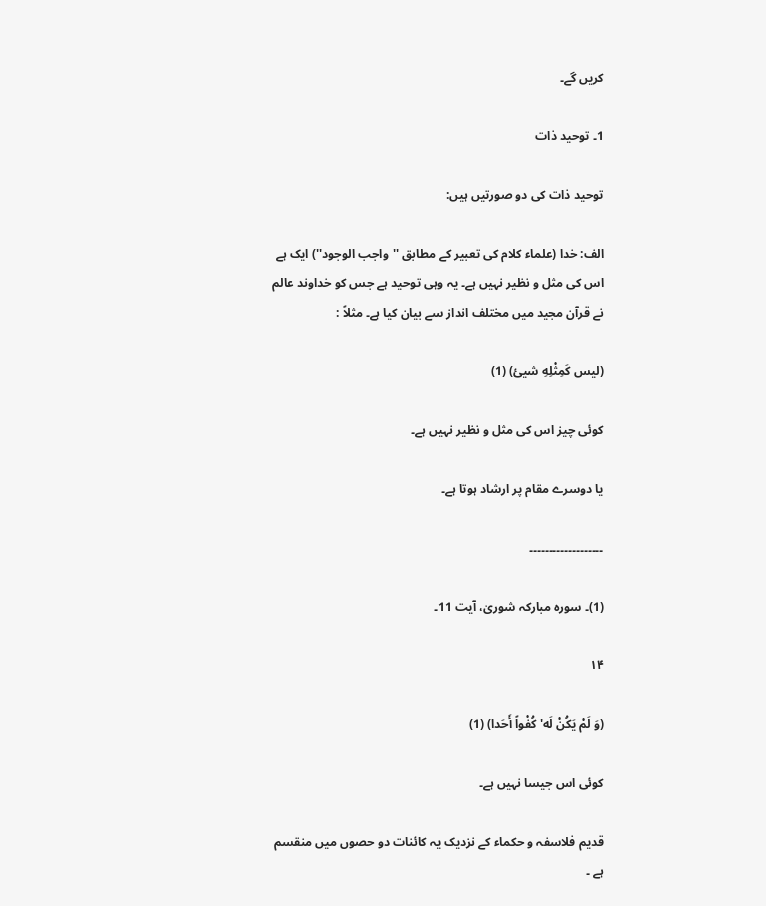کریں گے۔

1۔ توحید ذات

توحید ذات کی دو صورتیں ہیں:

الف: خدا (علماء کلام کی تعبیر کے مطابق ''واجب الوجود'') ایک ہے اس کی مثل و نظیر نہیں ہے۔ یہ وہی توحید ہے جس کو خداوند عالم نے قرآن مجید میں مختلف انداز سے بیان کیا ہے۔ مثلاً :

(لیس کَمِثْلِهِ شیئ) (1)

کوئی چیز اس کی مثل و نظیر نہیں ہے۔

یا دوسرے مقام پر ارشاد ہوتا ہے۔

۔۔۔۔۔۔۔۔۔۔۔۔۔۔۔۔۔۔۔

(1)۔ سورہ مبارکہ شوریٰ، آیت 11۔

۱۴

(وَ لَمْ یَکُنْ لَه' کُفْواً أَحَدا) (1)

کوئی اس جیسا نہیں ہے۔

قدیم فلاسفہ و حکماء کے نزدیک یہ کائنات دو حصوں میں منقسم ہے ۔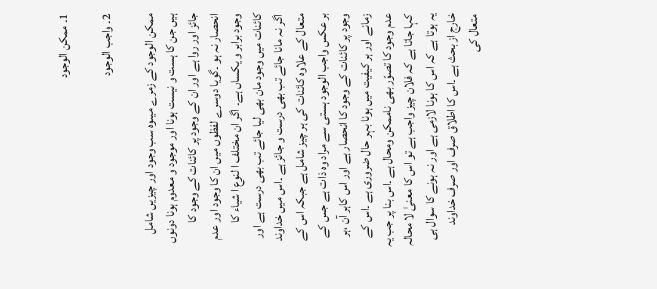1۔ ممکن الوجود

2۔ واجب الوجود

ممکن الوجود کے زمرے میںوہ سب وجود اور چیزیں شامل ہیں جن کا ہست و نیست ہونا اور موجود و معدوم ہونا دونوں جائز اور روا ہے اور ان کے وجود پر کائنات کے وجود کا انحصار نہ ہو ۔گویا دوسرے لفظوں میں ان کا وجود اور عدم وجود برابر و یکساں ہے۔ اگر ان مختلف ا لنوع ا شیاء کا کائنات میں وجود مان بھی لیا جائے تب بھی درست ہے اور اگر نہ مانا جائے تب بھی درست و جائز ہے ۔اس میں خداوند متعال کے علاوہ کائنات کی ہر چیز شامل ہے جبکہ اس کے بر عکس واجب الوجود ہستی سے مراد وہ ذات ہے جس کے وجود پر کائنات کے وجود کا انحصار ہے اور اس کاہر آن ،ہر زمانے اور ہر کیفیت میں ہونا بہر حال ضروری ہے ۔اس کے عدم وجود کا تصوّر بھی ناممکن ومحال ہے ۔اس بنا پر جب یہ کہا جاتا ہے کہ فلان چیز واجب ہے تو اس کا معنیٰ لا محالہ یہ ہوتا ہے کہ اس کا ہونا لازمی ہے اور نہ ہونے کا سوال ہی خارج از بحث ہے ۔اس کا اطلاق صرف اور صرف خداوند متعال کی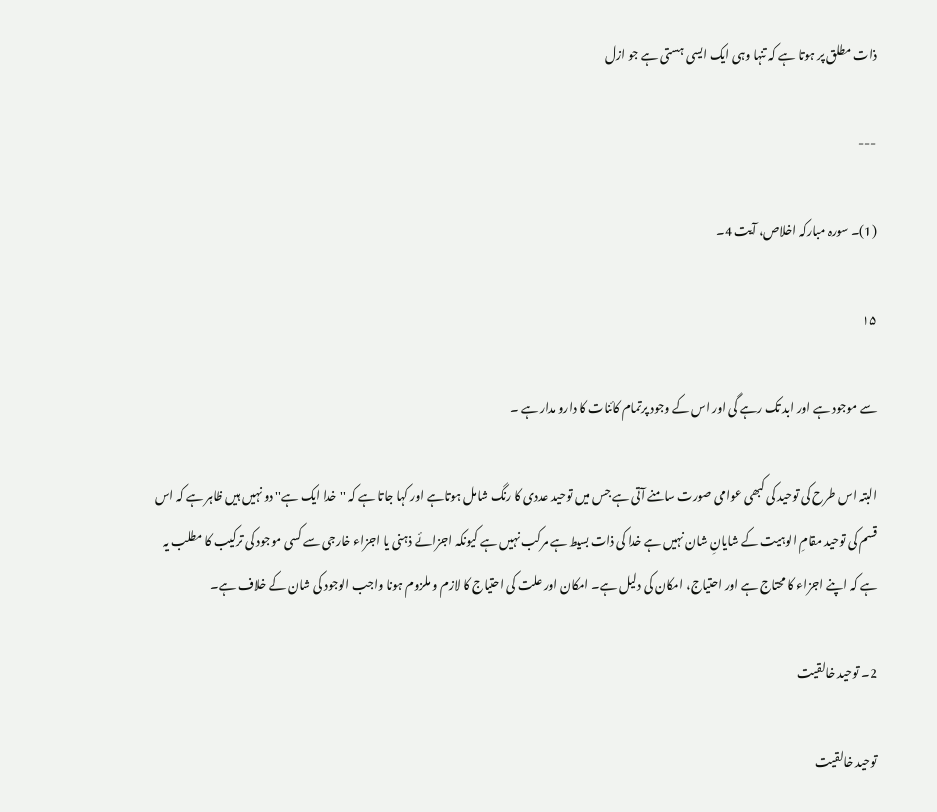ذات مطلق پر ہوتا ہے کہ تنہا وہی ایک ایسی ہستی ہے جو ازل

---

(1)۔ سورہ مبارکہ اخلاص، آیت 4۔

۱۵

سے موجود ہے اور ابد تک رہے گی اور اس کے وجود پرتمام کائنات کا دارو مدار ہے ۔

البتہ اس طرح کی توحید کی کبھی عوامی صورت سامنے آتی ہے جس میں توحید عددی کا رنگ شامل ہوتاہے اور کہا جاتا ہے کہ ''خدا ایک ہے'' دو نہیں ہیں ظاہر ہے کہ اس قسم کی توحید مقامِ الوہیت کے شایانِ شان نہیں ہے خدا کی ذات بسیط ہے مرکب نہیں ہے کیونکہ اجزائے ذہنی یا اجزاء خارجی سے کسی موجود کی ترکیب کا مطلب یہ ہے کہ اپنے اجزاء کا محتاج ہے اور احتیاج، امکان کی دلیل ہے۔ امکان اور علت کی احتیاج کا لازم و ملزوم ہونا واجب الوجود کی شان کے خلاف ہے۔

2۔ توحید خالقیت

توحید خالقیت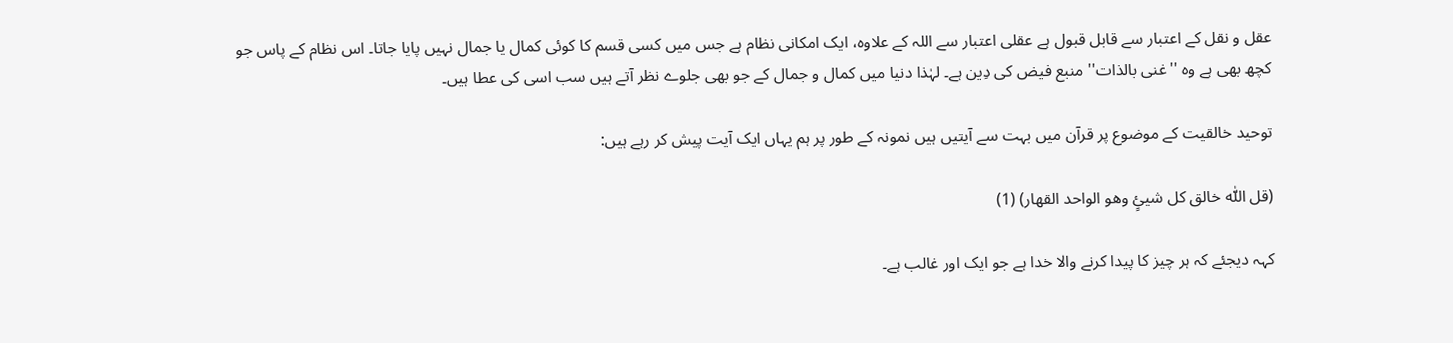عقل و نقل کے اعتبار سے قابل قبول ہے عقلی اعتبار سے اللہ کے علاوہ، ایک امکانی نظام ہے جس میں کسی قسم کا کوئی کمال یا جمال نہیں پایا جاتا۔ اس نظام کے پاس جو کچھ بھی ہے وہ ''غنی بالذات'' منبع فیض کی دِین ہے۔ لہٰذا دنیا میں کمال و جمال کے جو بھی جلوے نظر آتے ہیں سب اسی کی عطا ہیں۔

توحید خالقیت کے موضوع پر قرآن میں بہت سے آیتیں ہیں نمونہ کے طور پر ہم یہاں ایک آیت پیش کر رہے ہیں:

(قل اللّٰه خالق کل شیئٍ وهو الواحد القهار) (1)

کہہ دیجئے کہ ہر چیز کا پیدا کرنے والا خدا ہے جو ایک اور غالب ہے۔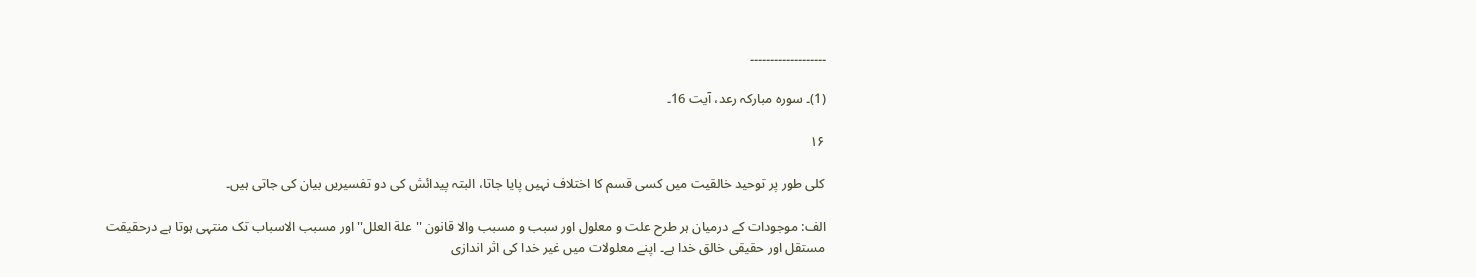۔۔۔۔۔۔۔۔۔۔۔۔۔۔۔۔۔۔۔

(1)۔ سورہ مبارکہ رعد، آیت 16۔

۱۶

کلی طور پر توحید خالقیت میں کسی قسم کا اختلاف نہیں پایا جاتا، البتہ پیدائش کی دو تفسیریں بیان کی جاتی ہیں۔

الف: موجودات کے درمیان ہر طرح علت و معلول اور سبب و مسبب والا قانون ''علة العلل'' اور مسبب الاسباب تک منتہی ہوتا ہے درحقیقت مستقل اور حقیقی خالق خدا ہے۔ اپنے معلولات میں غیر خدا کی اثر اندازی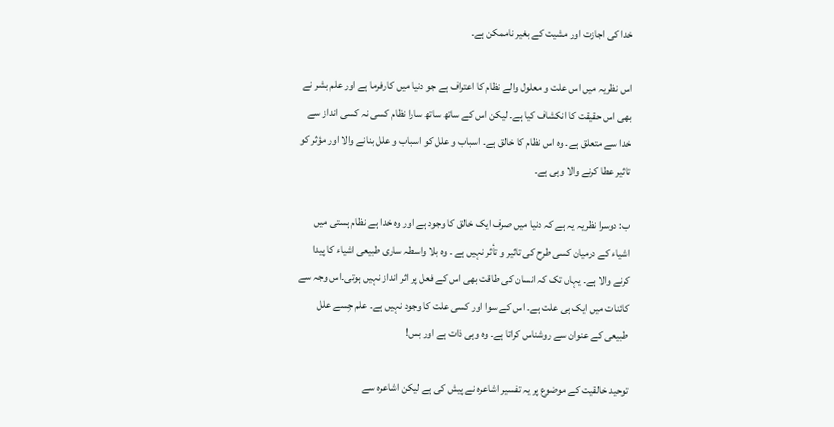خدا کی اجازت اور مشیت کے بغیر ناممکن ہے۔

اس نظریہ میں اس علت و معلول والے نظام کا اعتراف ہے جو دنیا میں کارفرما ہے اور علم بشر نے بھی اس حقیقت کا انکشاف کیا ہے۔ لیکن اس کے ساتھ ساتھ سارا نظام کسی نہ کسی انداز سے خدا سے متعلق ہے۔ وہ اس نظام کا خالق ہے۔ اسباب و علل کو اسباب و علل بنانے والا اور مؤثر کو تاثیر عطا کرنے والا وہی ہے۔

ب: دوسرا نظریہ یہ ہے کہ دنیا میں صرف ایک خالق کا وجود ہے اور وہ خدا ہے نظام ہستی میں اشیاء کے درمیان کسی طرح کی تاثیر و تأثر نہیں ہے ۔ وہ بلا واسطہ ساری طبیعی اشیاء کا پیدا کرنے والا ہے۔ یہاں تک کہ انسان کی طاقت بھی اس کے فعل پر اثر انداز نہیں ہوتی۔اس وجہ سے کائنات میں ایک ہی علت ہے۔ اس کے سوا اور کسی علت کا وجود نہیں ہے۔ علم جِسے علل طبیعی کے عنوان سے روشناس کراتا ہے۔ وہ وہی ذات ہے اور بس!

توحید خالقیت کے موضوع پر یہ تفسیر اشاعرہ نے پیش کی ہے لیکن اشاعرہ سے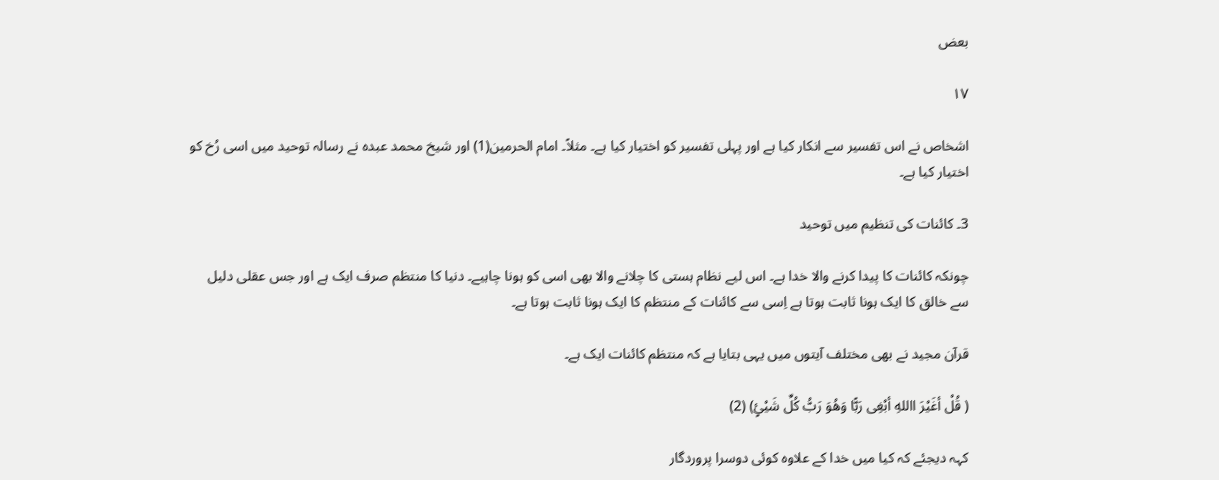بعض

۱۷

اشخاص نے اس تفسیر سے انکار کیا ہے اور پہلی تفسیر کو اختیار کیا ہے۔ مثلاً۔ امام الحرمین(1) اور شیخ محمد عبدہ نے رسالہ توحید میں اسی رُخ کو اختیار کیا ہے۔

3۔ کائنات کی تنظیم میں توحید

چونکہ کائنات کا پیدا کرنے والا خدا ہے۔ اس لیے نظام ہستی کا چلانے والا بھی اسی کو ہونا چاہیے۔ دنیا کا منتظم صرف ایک ہے اور جس عقلی دلیل سے خالق کا ایک ہونا ثابت ہوتا ہے اِسی سے کائنات کے منتظم کا ایک ہونا ثابت ہوتا ہے۔

قرآن مجید نے بھی مختلف آیتوں میں یہی بتایا ہے کہ منتظم کائنات ایک ہے۔

( قُلْ أغَیْرَ االلهِ أبْغِی رَبًّا وَهُوَ رَبُّ کُلِّ شَیْئٍ) (2)

کہہ دیجئے کہ کیا میں خدا کے علاوہ کوئی دوسرا پروردگار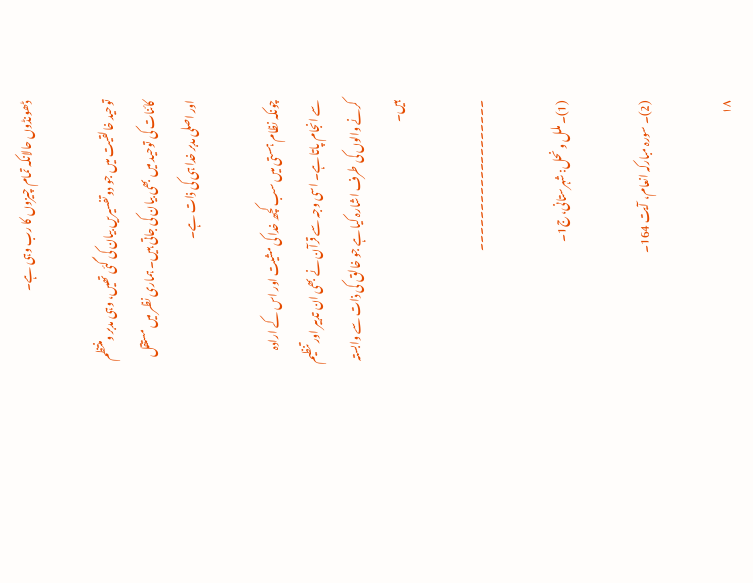ڈھونڈوں حالانکہ تمام چیزوں کا رب وہی ہے۔

توحید خالقیت میں جو دو تفسیریں بیان کی گئی تھیں، وہی مدبر ومنتظم کائنات کی توحید میں بھی بیان کی جاتی ہیں۔ ہماری نظر میں مستقل اور اصلی مدبر خدا ہی کی ذات ہے۔

چونکہ نظام ہستی میں سب کچھ خدا کی مشیت اور اس کے ارادہ سے انجام پاتا ہے۔ اسی وجہ سے قرآن نے بھی ان تدبیر اور تنظیم کرنے والوں کی طرف اشارہ کیا ہے جو خالق کی ذات سے وابستہ ہیں۔

۔۔۔۔۔۔۔۔۔۔۔۔۔۔۔۔۔۔۔

(1)۔ ملل و نحل: شہرستانی، ج1۔

(2)۔ سورہ مبارکہ انعام، آیت 164۔

۱۸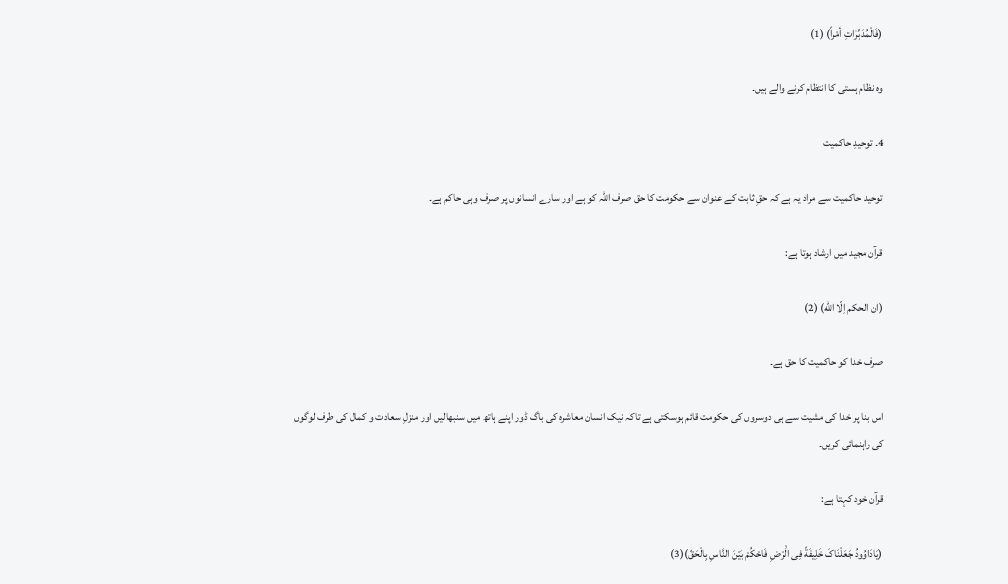(فَالْمُدَبِّرٰاتِ أمْراً) (1)

وہ نظام ہستی کا انتظام کرنے والے ہیں۔

4۔ توحیدِ حاکمیت

توحید حاکمیت سے مراد یہ ہے کہ حقِ ثابت کے عنوان سے حکومت کا حق صرف اللہ کو ہے اور سارے انسانوں پر صرف وہی حاکم ہے۔

قرآن مجید میں ارشاد ہوتا ہے:

(ان الحکم اِلّا اللّٰه) (2)

صرف خدا کو حاکمیت کا حق ہے۔

اس بنا پر خدا کی مشیت سے ہی دوسروں کی حکومت قائم ہوسکتی ہے تاکہ نیک انسان معاشرہ کی باگ ڈور اپنے ہاتھ میں سنبھالیں اور منزلِ سعادت و کمال کی طرف لوگوں کی راہنمائی کریں۔

قرآن خود کہتا ہے:

(یَادَاوُودُ جَعَلْنَاکَ خَلِیفَةً فِی الَْرْضِ فَاحْکُمْ بَیْنَ النَّاسِ بِالْحَقّ)(3)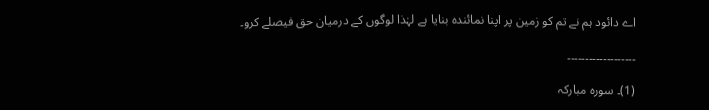اے دائود ہم نے تم کو زمین پر اپنا نمائندہ بنایا ہے لہٰذا لوگوں کے درمیان حق فیصلے کرو۔

۔۔۔۔۔۔۔۔۔۔۔۔۔۔۔۔۔۔۔

(1)۔ سورہ مبارکہ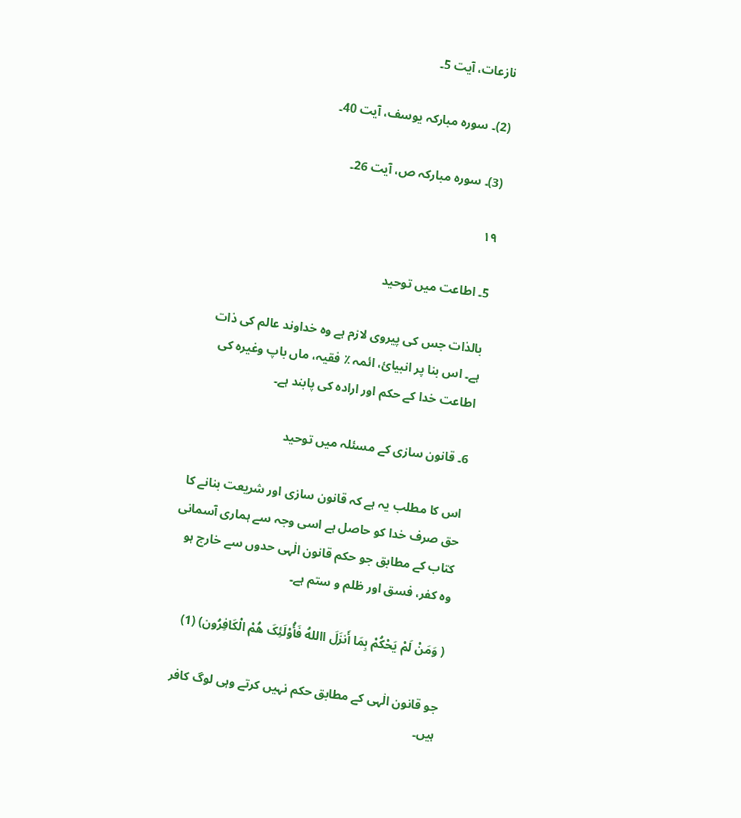نازعات، آیت 5۔

(2)۔ سورہ مبارکہ یوسف، آیت 40۔

(3)۔ سورہ مبارکہ ص، آیت 26۔

۱۹

5۔ اطاعت میں توحید

بالذات جس کی پیروی لازم ہے وہ خداوند عالم کی ذات ہے۔ اس بنا پر انبیائ، ائمہ ٪ فقیہ، ماں باپ وغیرہ کی اطاعت خدا کے حکم اور ارادہ کی پابند ہے۔

6۔ قانون سازی کے مسئلہ میں توحید

اس کا مطلب یہ ہے کہ قانون سازی اور شریعت بنانے کا حق صرف خدا کو حاصل ہے اسی وجہ سے ہماری آسمانی کتاب کے مطابق جو حکم قانون الٰہی حدوں سے خارج ہو وہ کفر، فسق اور ظلم و ستم ہے۔

( وَمَنْ لَمْ یَحْکُمْ بِمَا أَنزَلَ االلهُ فَأُوْلَئِکَ هُمْ الْکَافِرُون) (1)

جو قانون الٰہی کے مطابق حکم نہیں کرتے وہی لوگ کافر ہیں۔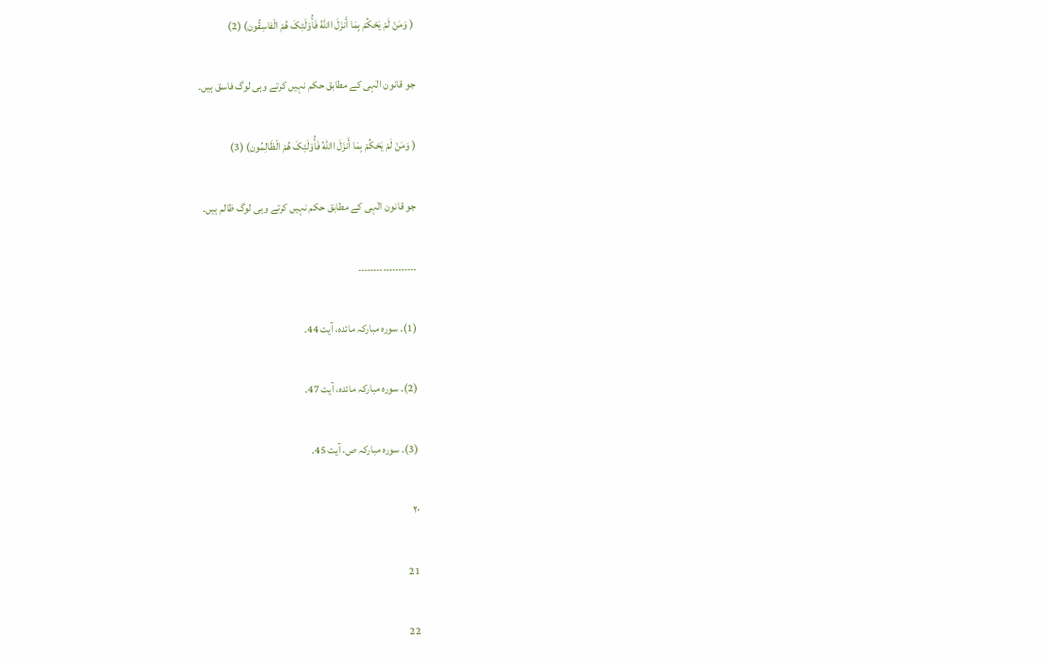( وَمَنْ لَمْ یَحْکُمْ بِمَا أَنزَلَ االلهُ فَأُوْلَئِکَ هُمْ الْفاسِقُون) (2)

جو قانون الٰہی کے مطابق حکم نہیں کرتے وہی لوگ فاسق ہیں۔

( وَمَنْ لَمْ یَحْکُمْ بِمَا أَنزَلَ االلهُ فَأُوْلَئِکَ هُمْ الْظَالِمُون) (3)

جو قانون الٰہی کے مطابق حکم نہیں کرتے وہی لوگ ظالم ہیں۔

۔۔۔۔۔۔۔۔۔۔۔۔۔۔۔۔۔۔۔

(1)۔ سورہ مبارکہ مائدہ، آیت 44۔

(2)۔ سورہ مبارکہ مائدہ، آیت 47۔

(3)۔ سورہ مبارکہ ص، آیت 45۔

۲۰

21

22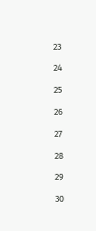23

24

25

26

27

28

29

30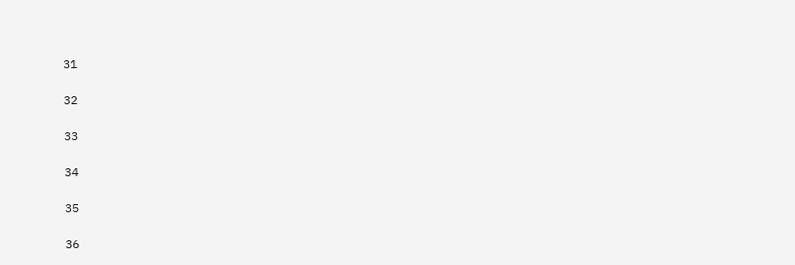31

32

33

34

35

36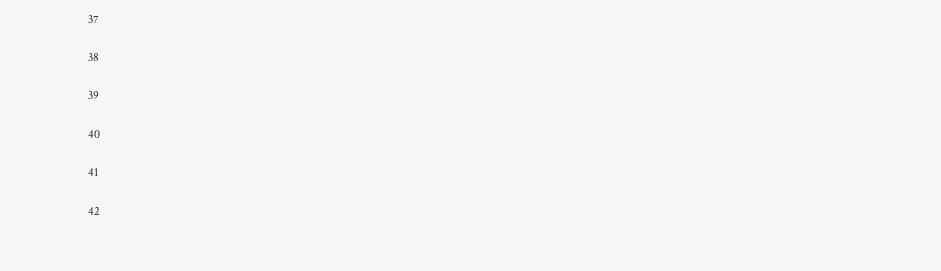37

38

39

40

41

42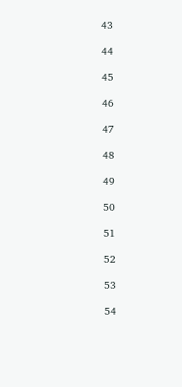43

44

45

46

47

48

49

50

51

52

53

54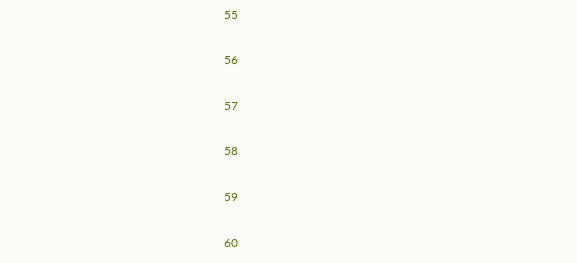55

56

57

58

59

60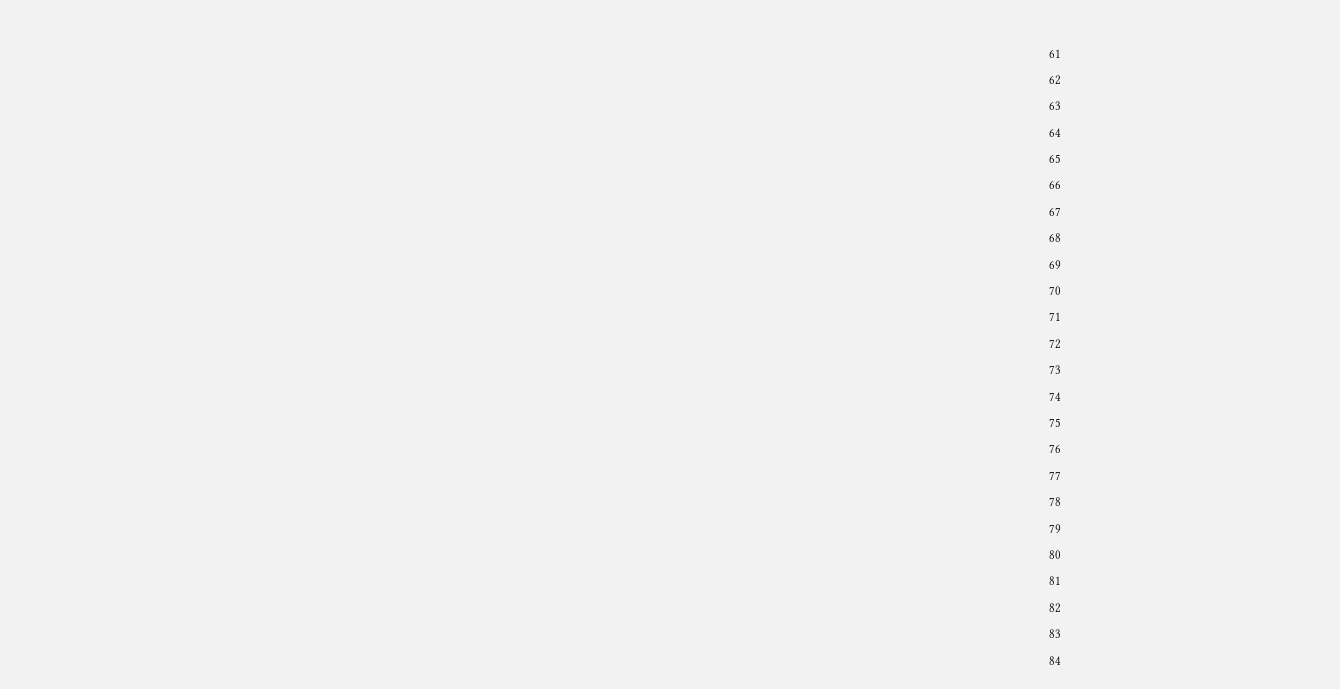61

62

63

64

65

66

67

68

69

70

71

72

73

74

75

76

77

78

79

80

81

82

83

84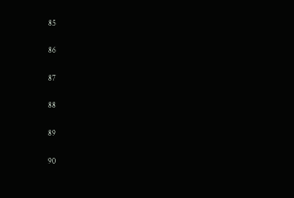85

86

87

88

89

90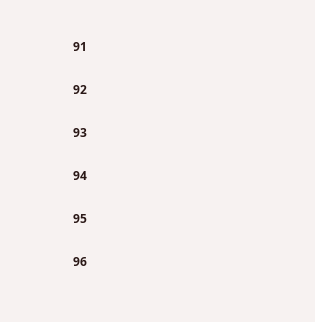91

92

93

94

95

96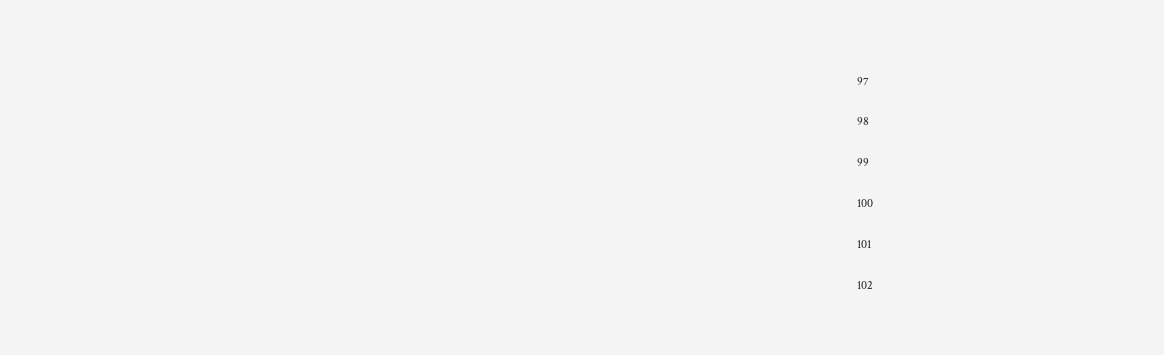97

98

99

100

101

102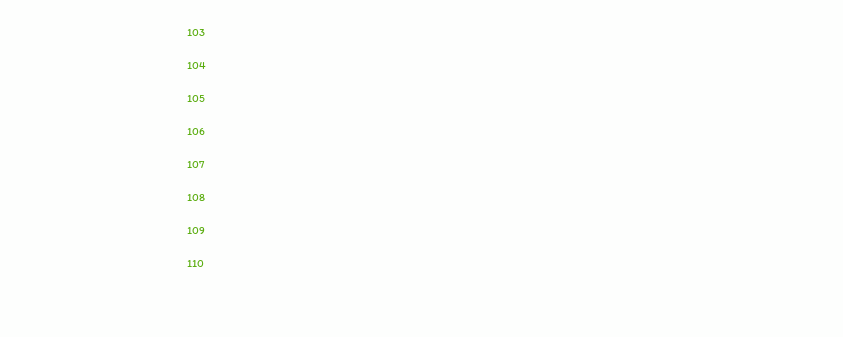103

104

105

106

107

108

109

110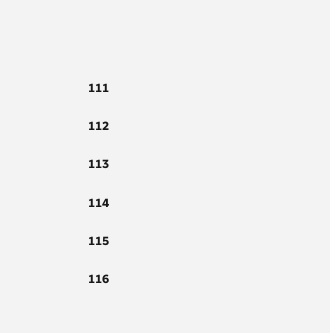111

112

113

114

115

116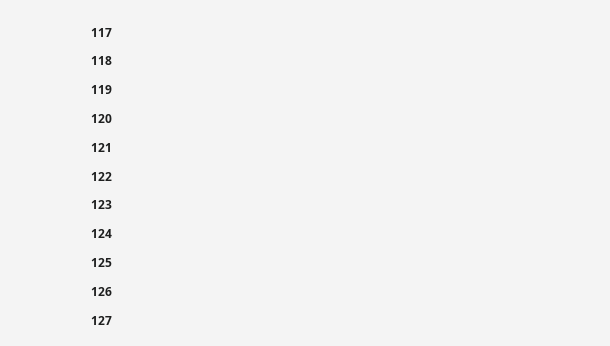117

118

119

120

121

122

123

124

125

126

127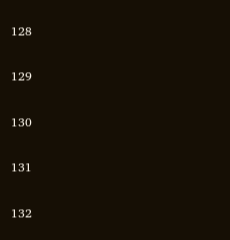128

129

130

131

132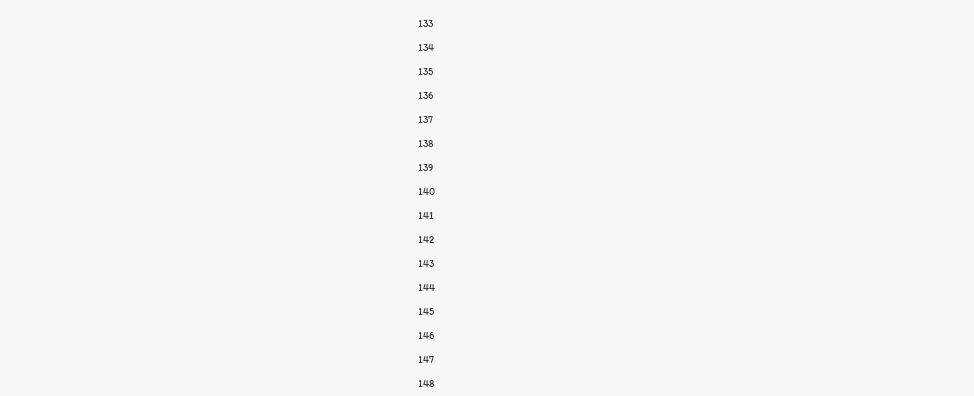133

134

135

136

137

138

139

140

141

142

143

144

145

146

147

148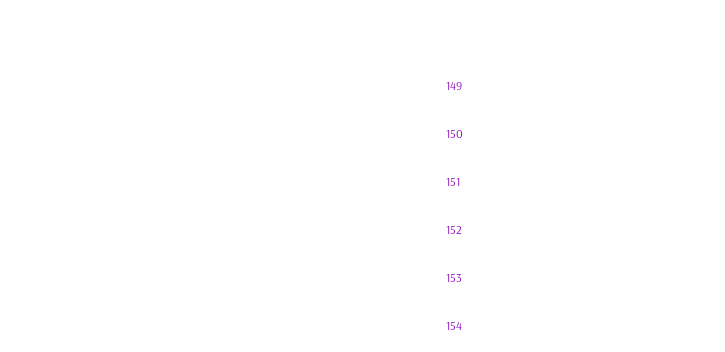149

150

151

152

153

154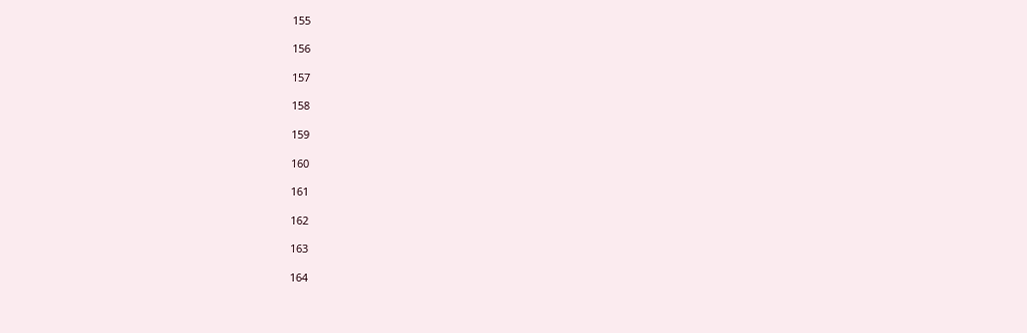155

156

157

158

159

160

161

162

163

164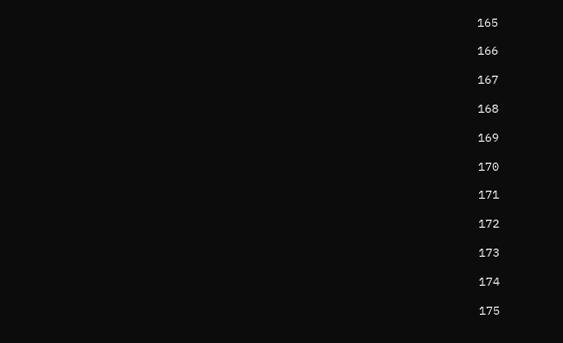165

166

167

168

169

170

171

172

173

174

175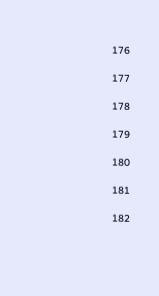176

177

178

179

180

181

182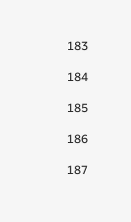183

184

185

186

187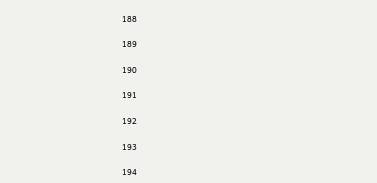188

189

190

191

192

193

194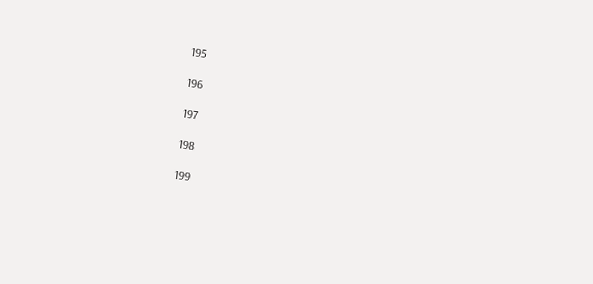195

196

197

198

199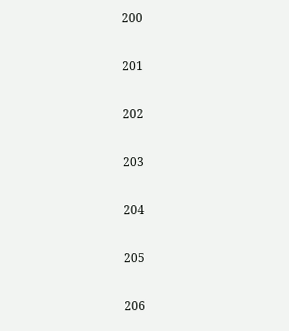200

201

202

203

204

205

206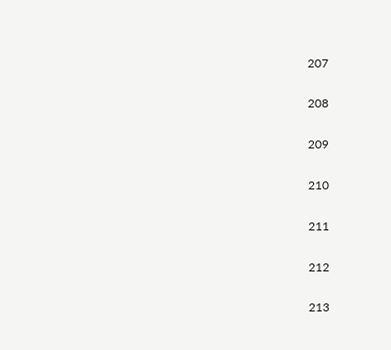207

208

209

210

211

212

213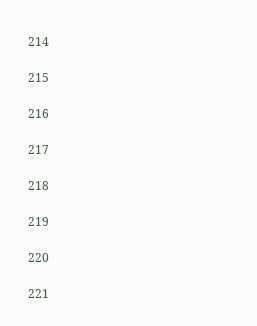214

215

216

217

218

219

220

221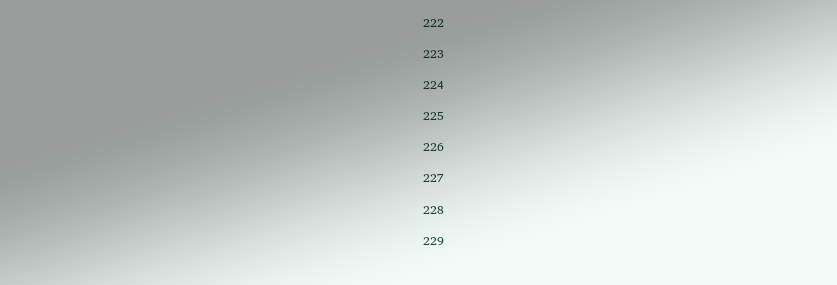222

223

224

225

226

227

228

229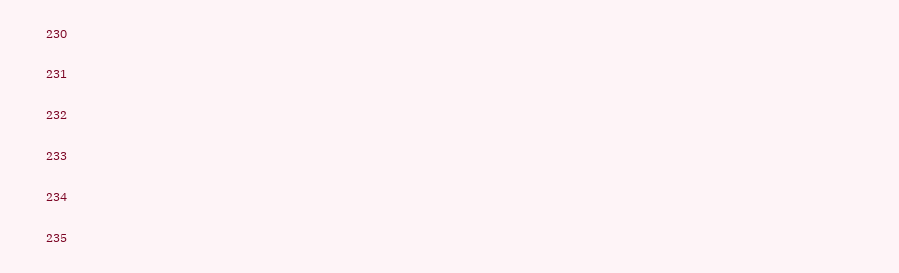230

231

232

233

234

235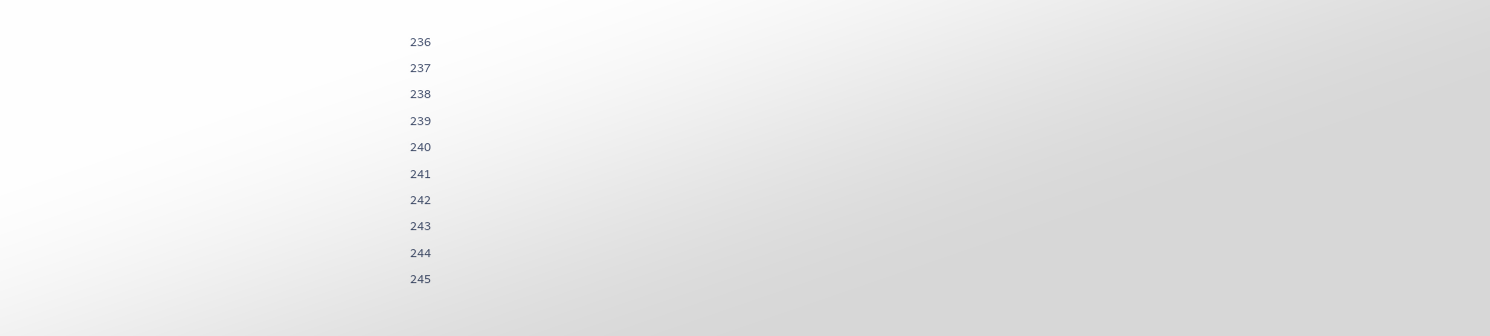236

237

238

239

240

241

242

243

244

245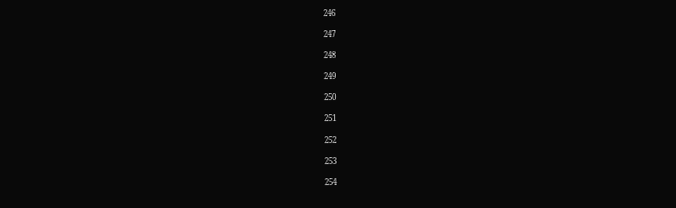246

247

248

249

250

251

252

253

254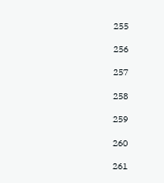255

256

257

258

259

260

261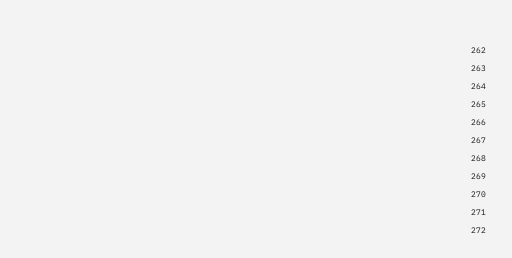262

263

264

265

266

267

268

269

270

271

272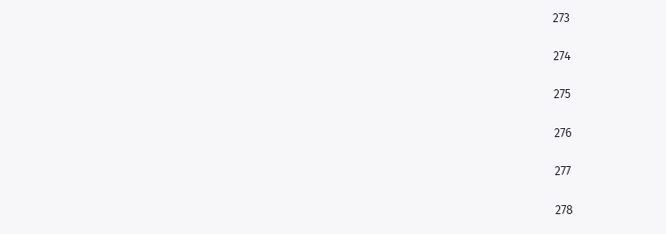273

274

275

276

277

278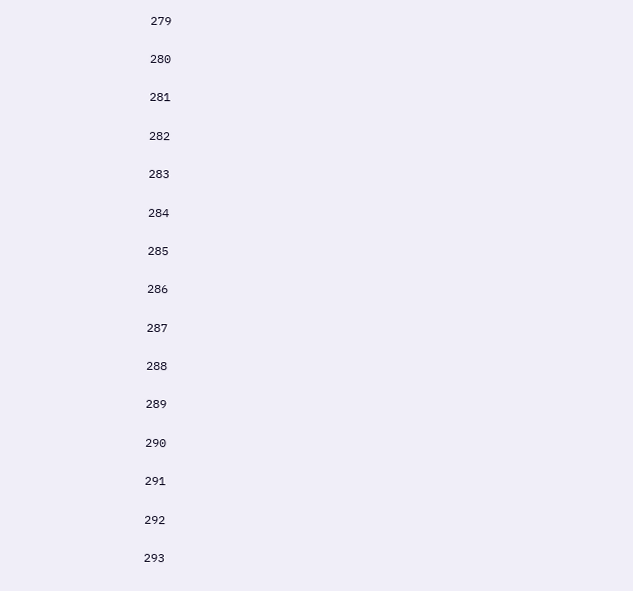279

280

281

282

283

284

285

286

287

288

289

290

291

292

293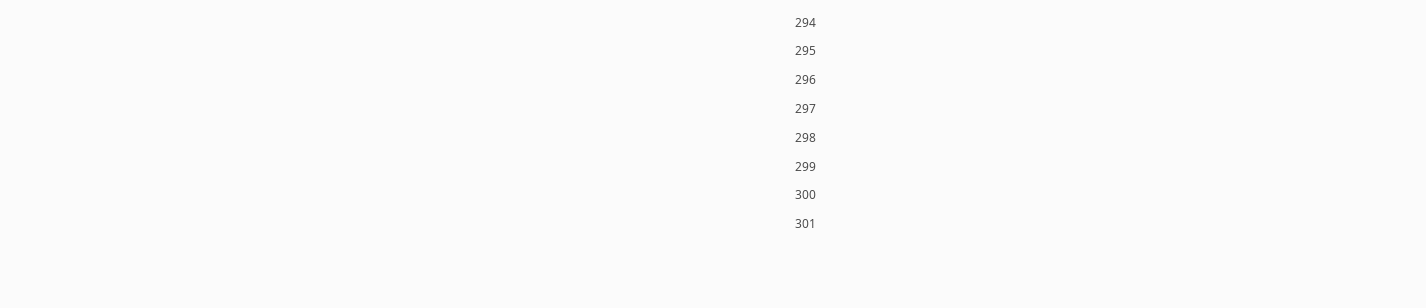294

295

296

297

298

299

300

301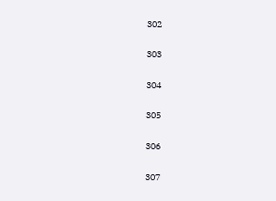302

303

304

305

306

307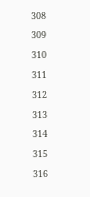308

309

310

311

312

313

314

315

316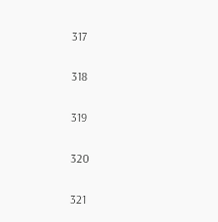317

318

319

320

321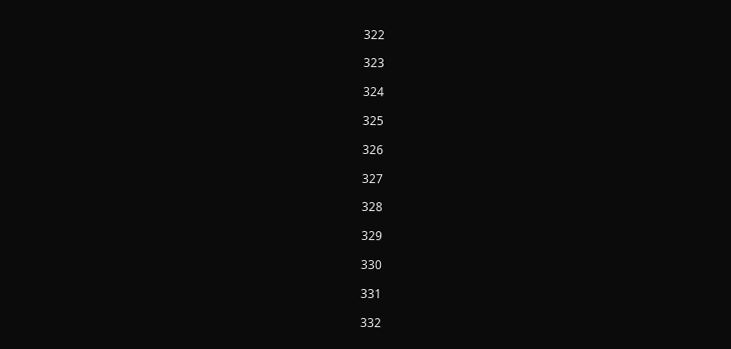322

323

324

325

326

327

328

329

330

331

332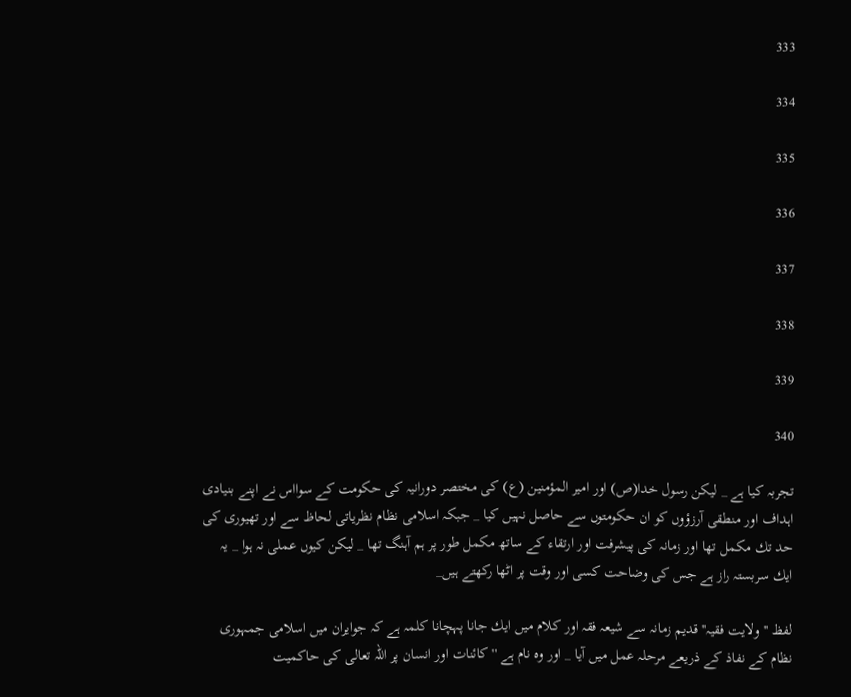333

334

335

336

337

338

339

340

تجربہ كيا ہے _ ليكن رسول خدا(ص) اور امير المؤمنين (ع) كى مختصر دورانيہ كى حكومت كے سوااس نے اپنے بنيادى اہداف اور منطقى آرزؤوں كو ان حكومتوں سے حاصل نہيں كيا _ جبكہ اسلامى نظام نظرياتى لحاظ سے اور تھيورى كى حد تك مكمل تھا اور زمانہ كى پيشرفت اور ارتقاء كے ساتھ مكمل طور پر ہم آہنگ تھا _ ليكن كيوں عملى نہ ہوا _ يہ ايك سربستہ راز ہے جس كى وضاحت كسى اور وقت پر اٹھا ركھتے ہيں_

لفظ '' ولايت فقيہ'' قديم زمانہ سے شيعہ فقہ اور كلام ميں ايك جانا پہچانا كلمہ ہے كہ جوايران ميں اسلامى جمہورى نظام كے نفاذ كے ذريعے مرحلہ عمل ميں آيا _ اور وہ نام ہے '' كائنات اور انسان پر اللہ تعالى كى حاكميت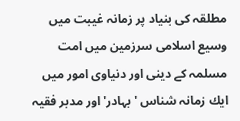مطلقہ كى بنياد پر زمانہ غيبت ميں وسيع اسلامى سرزمين ميں امت مسلمہ كے دينى اور دنياوى امور ميں ايك زمانہ شناس ' بہادر'اور مدبر فقيہ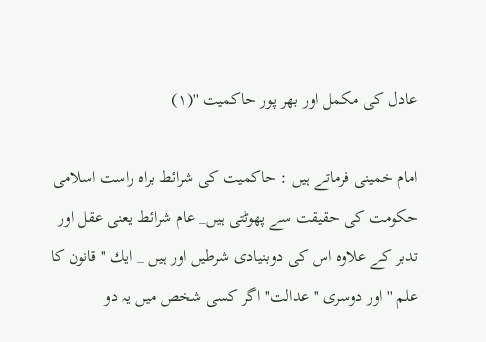عادل كى مكمل اور بھر پور حاكميت ''(۱)

امام خمينى فرماتے ہيں : حاكميت كى شرائط براہ راست اسلامى حكومت كى حقيقت سے پھوٹتى ہيں_ عام شرائط يعنى عقل اور تدبر كے علاوہ اس كى دوبنيادى شرطيں اور ہيں _ ايك '' قانون كا علم '' اور دوسرى ''عدالت'' اگر كسى شخص ميں يہ دو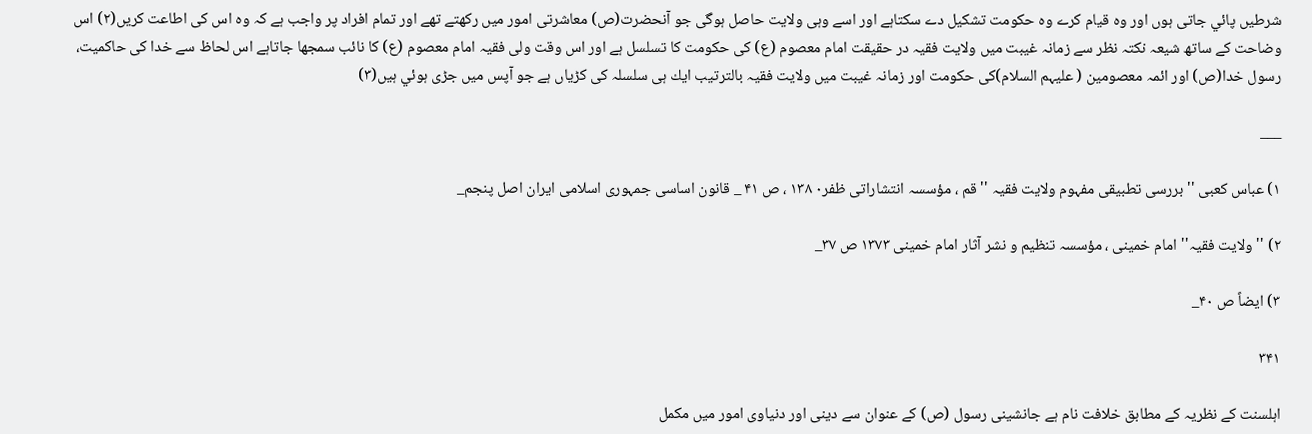شرطيں پائي جاتى ہوں اور وہ قيام كرے وہ حكومت تشكيل دے سكتاہے اور اسے وہى ولايت حاصل ہوگى جو آنحضرت(ص) معاشرتى امور ميں ركھتے تھے اور تمام افراد پر واجب ہے كہ وہ اس كى اطاعت كريں(۲) اس وضاحت كے ساتھ شيعہ نكتہ نظر سے زمانہ غيبت ميں ولايت فقيہ در حقيقت امام معصوم (ع) كى حكومت كا تسلسل ہے اور اس وقت ولى فقيہ امام معصوم (ع) كا نائب سمجھا جاتاہے اس لحاظ سے خدا كى حاكميت، رسول خدا(ص) اور ائمہ معصومين ( عليہم السلام)كى حكومت اور زمانہ غيبت ميں ولايت فقيہ بالترتيب ايك ہى سلسلہ كى كڑياں ہے جو آپس ميں جڑى ہوئي ہيں(۳)

___

۱) عباس كعبى '' بررسى تطبيقى مفہوم ولايت فقيہ '' قم ، مؤسسہ انتشاراتى ظفر۰ ۱۳۸ ، ص ۴۱ _ قانون اساسى جمہورى اسلامى ايران اصل پنجم_

۲) '' ولايت فقيہ'' امام خمينى ، مؤسسہ تنظيم و نشر آثار امام خمينى ۱۳۷۳ ص ۳۷_

۳) ايضاً ص ۴۰_

۳۴۱

اہلسنت كے نظريہ كے مطابق خلافت نام ہے جانشينى رسول (ص) كے عنوان سے دينى اور دنياوى امور ميں مكمل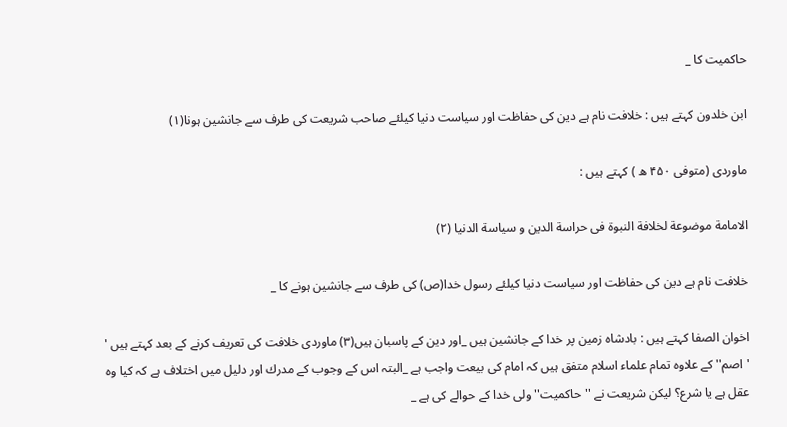حاكميت كا _

ابن خلدون كہتے ہيں : خلافت نام ہے دين كى حفاظت اور سياست دنيا كيلئے صاحب شريعت كى طرف سے جانشين ہونا(۱)

ماوردى (متوفى ۴۵۰ ھ ) كہتے ہيں :

الامامة موضوعة لخلافة النبوة فى حراسة الدين و سياسة الدنيا (۲)

خلافت نام ہے دين كى حفاظت اور سياست دنيا كيلئے رسول خدا(ص) كى طرف سے جانشين ہونے كا _

اخوان الصفا كہتے ہيں : بادشاہ زمين پر خدا كے جانشين ہيں _اور دين كے پاسبان ہيں(۳) ماوردى خلافت كى تعريف كرنے كے بعد كہتے ہيں ' ' اصم'' كے علاوہ تمام علماء اسلام متفق ہيں كہ امام كى بيعت واجب ہے _البتہ اس كے وجوب كے مدرك اور دليل ميں اختلاف ہے كہ كيا وہ عقل ہے يا شرع؟ ليكن شريعت نے ''حاكميت'' ولى خدا كے حوالے كى ہے _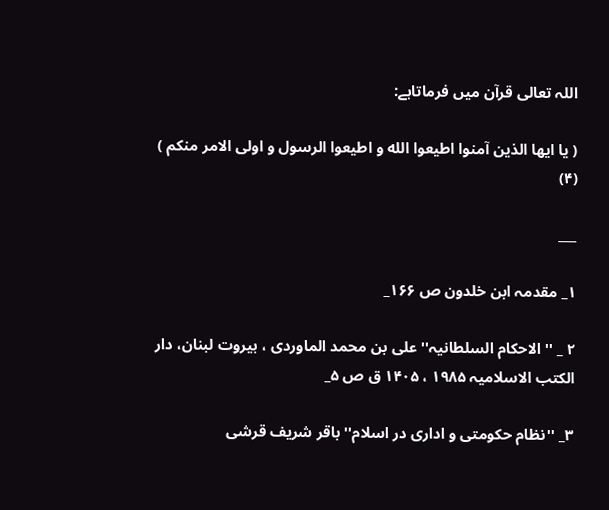اللہ تعالى قرآن ميں فرماتاہے:

( يا ايها الذين آمنوا اطيعوا الله و اطيعوا الرسول و اولى الامر منكم ) (۴)

___

۱_ مقدمہ ابن خلدون ص ۱۶۶_

۲ _ '' الاحكام السلطانيہ'' على بن محمد الماوردى ، بيروت لبنان، دار الكتب الاسلاميہ ۱۹۸۵ ، ۱۴۰۵ ق ص ۵_

۳_ ''نظام حكومتى و ادارى در اسلام'' باقر شريف قرشى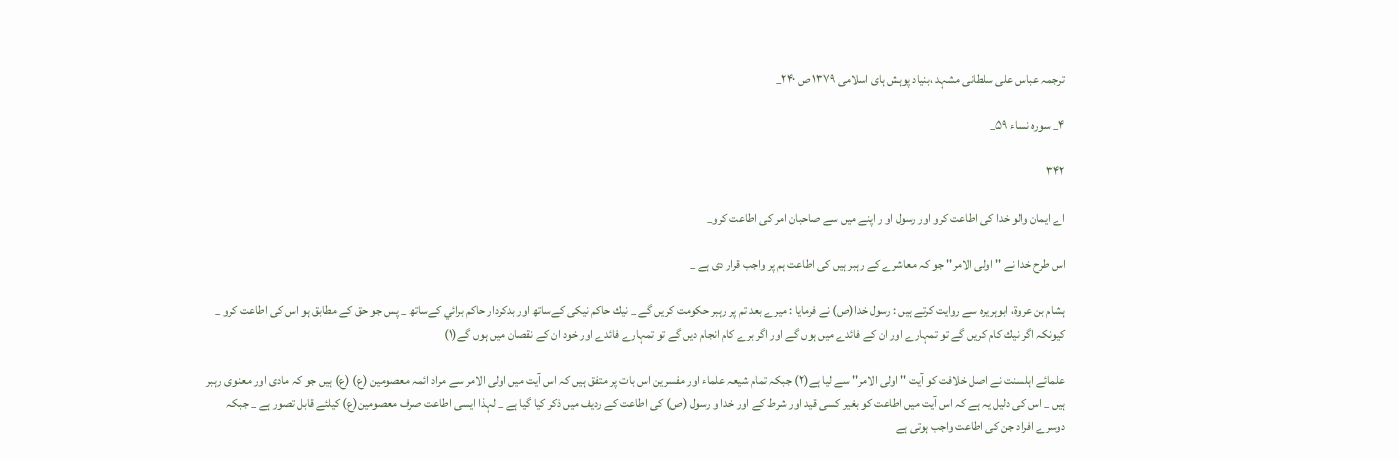ترجمہ عباس على سلطانى مشہد ،بنياد پوہش ہاى اسلامى ۱۳۷۹ ص ۲۴۰_

۴_ سورہ نساء ۵۹_

۳۴۲

اے ايمان والو خدا كى اطاعت كرو اور رسول او ر اپنے ميں سے صاحبان امر كى اطاعت كرو_

اس طرح خدا نے '' اولى الامر'' جو كہ معاشرے كے رہبر ہيں كى اطاعت ہم پر واجب قرار دى ہے _

ہشام بن عروة، ابوہريرہ سے روايت كرتے ہيں : رسول خدا(ص) نے فرمايا : ميرے بعد تم پر رہبر حكومت كريں گے _ نيك حاكم نيكى كےساتھ اور بدكردار حاكم برائي كےساتھ _ پس جو حق كے مطابق ہو اس كى اطاعت كرو _ كيونكہ اگر نيك كام كريں گے تو تمہارے اور ان كے فائدے ميں ہوں گے اور اگر برے كام انجام ديں گے تو تمہارے فائدے اور خود ان كے نقصان ميں ہوں گے(۱)

علمائے اہلسنت نے اصل خلافت كو آيت '' اولى الامر'' سے ليا ہے(۲) جبكہ تمام شيعہ علماء اور مفسرين اس بات پر متفق ہيں كہ اس آيت ميں اولى الامر سے مراد ائمہ معصومين (ع) (ع) ہيں جو كہ مادى اور معنوى رہبر ہيں _ اس كى دليل يہ ہے كہ اس آيت ميں اطاعت كو بغير كسى قيد اور شرط كے اور خدا و رسول (ص) كى اطاعت كے رديف ميں ذكر كيا گيا ہے _ لہذا ايسى اطاعت صرف معصومين(ع) كيلئے قابل تصور ہے _ جبكہ دوسرے افراد جن كى اطاعت واجب ہوتى ہے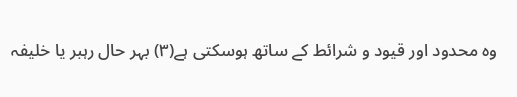وہ محدود اور قيود و شرائط كے ساتھ ہوسكتى ہے(۳) بہر حال رہبر يا خليفہ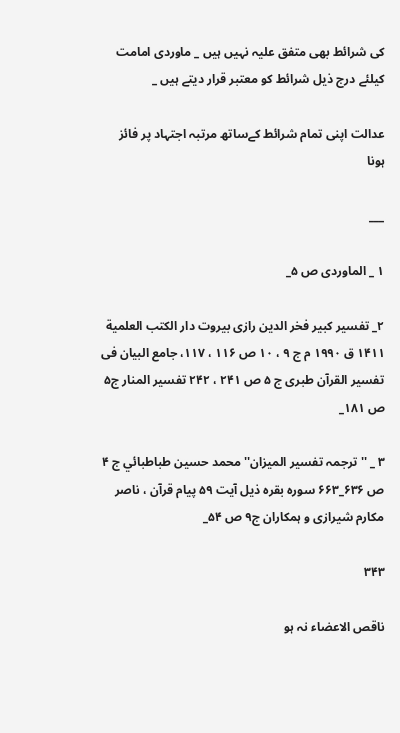كى شرائط بھى متفق عليہ نہيں ہيں _ ماوردى امامت كيلئے درج ذيل شرائط كو معتبر قرار ديتے ہيں _

عدالت اپنى تمام شرائط كےساتھ مرتبہ اجتہاد پر فائز ہونا

___

۱ _ الماوردى ص ۵_

۲_ تفسير كبير فخر الدين رازى بيروت دار الكتب العلمية ۱۴۱۱ ق ۱۹۹۰ م ج ۹ ، ۱۰ ص ۱۱۶ ، ۱۱۷، جامع البيان فى تفسير القرآن طبرى ج ۵ ص ۲۴۱ ، ۲۴۲ تفسير المنار ج۵ ص ۱۸۱_

۳ _ '' ترجمہ تفسير الميزان'' محمد حسين طباطبائي ج ۴ ص ۶۳۶_۶۶۳ سورہ بقرہ ذيل آيت ۵۹ پيام قرآن ، ناصر مكارم شيرازى و ہمكاران ج۹ ص ۵۴_

۳۴۳

ناقص الاعضاء نہ ہو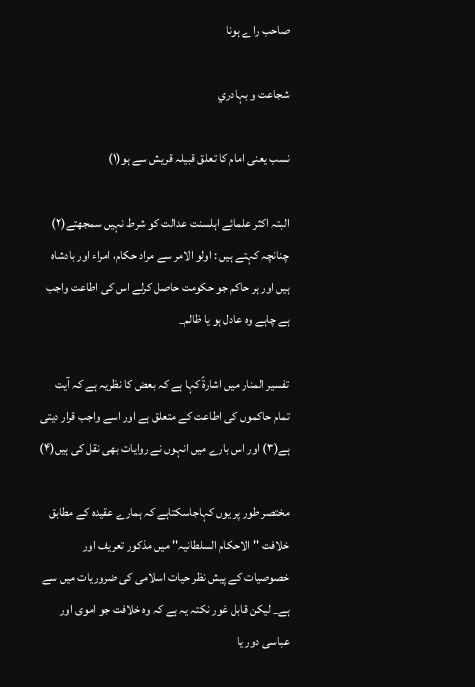صاحب را ے ہونا

شجاعت و بہادري

نسب يعنى امام كا تعلق قبيلہ قريش سے ہو(۱)

البتہ اكثر علمائے اہلسنت عدالت كو شرط نہيں سمجھتے(۲) چنانچہ كہتے ہيں : اولو الامر سے مراد حكام، امراء اور بادشاہ ہيں اور ہر حاكم جو حكومت حاصل كرلے اس كى اطاعت واجب ہے چاہے وہ عادل ہو يا ظالم_

تفسير المنار ميں اشارةً كہا ہے كہ بعض كا نظريہ ہے كہ آيت تمام حاكموں كى اطاعت كے متعلق ہے اور اسے واجب قرار ديتى ہے(۳) اور اس بارے ميں انہوں نے روايات بھى نقل كى ہيں(۴)

مختصر طور پر يوں كہاجاسكتاہے كہ ہمارے عقيدہ كے مطابق خلافت ''الاحكام السلطانيہ'' ميں مذكور تعريف اور خصوصيات كے پيش نظر حيات اسلامى كى ضروريات ميں سے ہے_ ليكن قابل غور نكتہ يہ ہے كہ وہ خلافت جو اموى اور عباسى دور يا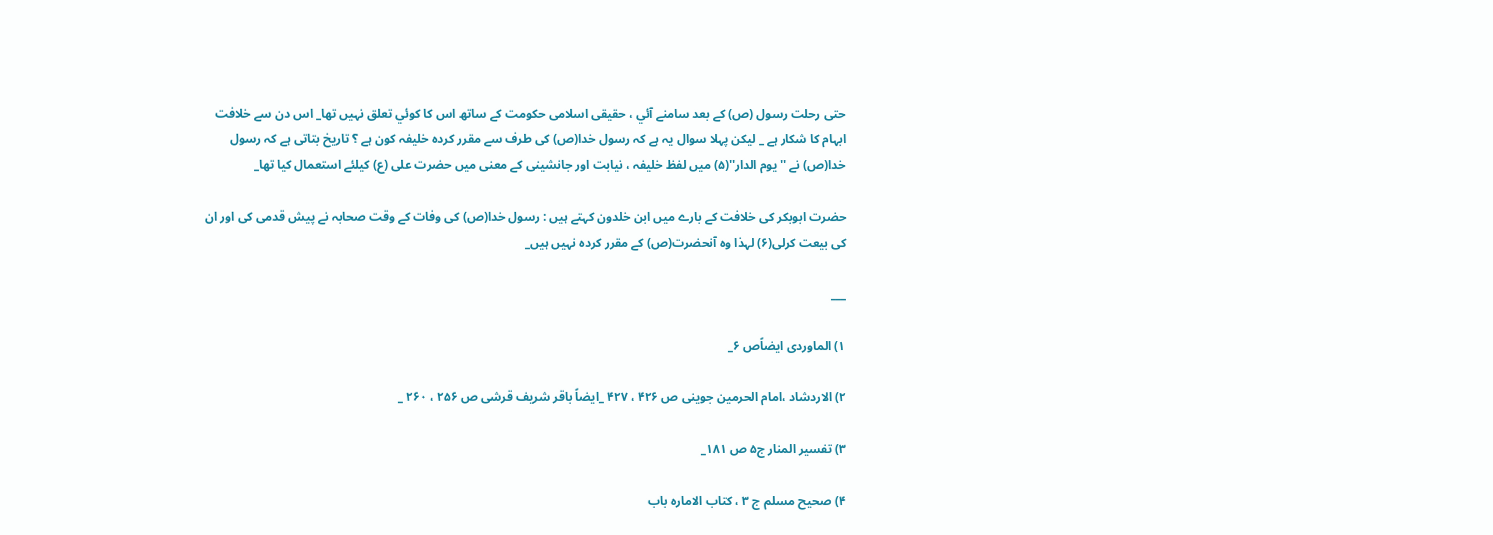حتى رحلت رسول (ص) كے بعد سامنے آئي ، حقيقى اسلامى حكومت كے ساتھ اس كا كوئي تعلق نہيں تھا_ اس دن سے خلافت ابہام كا شكار ہے _ ليكن پہلا سوال يہ ہے كہ رسول خدا(ص) كى طرف سے مقرر كردہ خليفہ كون ہے ؟ تاريخ بتاتى ہے كہ رسول خدا(ص) نے ''يوم الدار''(۵) ميں لفظ خليفہ ، نيابت اور جانشينى كے معنى ميں حضرت على (ع) كيلئے استعمال كيا تھا_

حضرت ابوبكر كى خلافت كے بارے ميں ابن خلدون كہتے ہيں : رسول خدا(ص) كى وفات كے وقت صحابہ نے پيش قدمى كى اور ان كى بيعت كرلى(۶) لہذا وہ آنحضرت(ص) كے مقرر كردہ نہيں ہيں_

___

۱) الماوردى ايضاًص ۶_

۲) الاردشاد ،امام الحرمين جوينى ص ۴۲۶ ، ۴۲۷ _ايضاً باقر شريف قرشى ص ۲۵۶ ، ۲۶۰ _

۳) تفسير المنار ج۵ ص ۱۸۱_

۴) صحيح مسلم ج ۳ ، كتاب الامارہ باب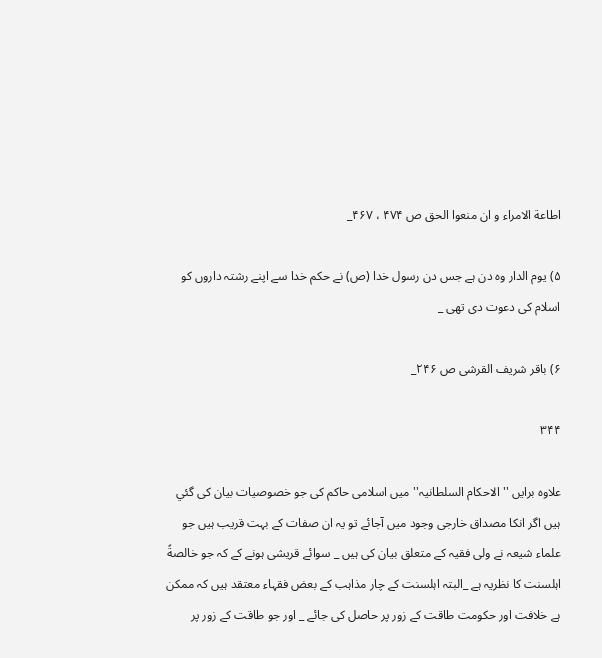اطاعة الامراء و ان منعوا الحق ص ۴۷۴ ، ۴۶۷_

۵) يوم الدار وہ دن ہے جس دن رسول خدا (ص) نے حكم خدا سے اپنے رشتہ داروں كو اسلام كى دعوت دى تھى _

۶) باقر شريف القرشى ص ۲۴۶_

۳۴۴

علاوہ برايں '' الاحكام السلطانيہ'' ميں اسلامى حاكم كى جو خصوصيات بيان كى گئي ہيں اگر انكا مصداق خارجى وجود ميں آجائے تو يہ ان صفات كے بہت قريب ہيں جو علماء شيعہ نے ولى فقيہ كے متعلق بيان كى ہيں _ سوائے قريشى ہونے كے كہ جو خالصةً اہلسنت كا نظريہ ہے _البتہ اہلسنت كے چار مذاہب كے بعض فقہاء معتقد ہيں كہ ممكن ہے خلافت اور حكومت طاقت كے زور پر حاصل كى جائے _ اور جو طاقت كے زور پر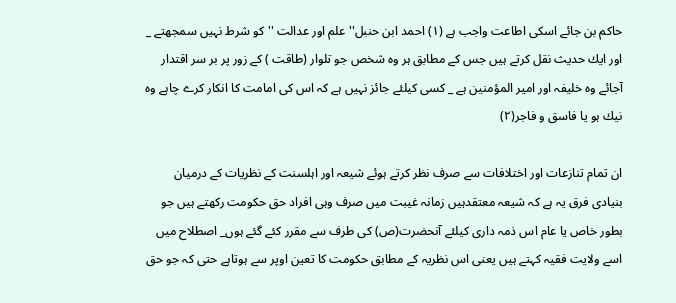حاكم بن جائے اسكى اطاعت واجب ہے (۱) احمد ابن حنبل'' علم اور عدالت ''كو شرط نہيں سمجھتے _ اور ايك حديث نقل كرتے ہيں جس كے مطابق ہر وہ شخص جو تلوار (طاقت ) كے زور پر بر سر اقتدار آجائے وہ خليفہ اور امير المؤمنين ہے _ كسى كيلئے جائز نہيں ہے كہ اس كى امامت كا انكار كرے چاہے وہ نيك ہو يا فاسق و فاجر(۲)

ان تمام تنازعات اور اختلافات سے صرف نظر كرتے ہوئے شيعہ اور اہلسنت كے نظريات كے درميان بنيادى فرق يہ ہے كہ شيعہ معتقدہيں زمانہ غيبت ميں صرف وہى افراد حق حكومت ركھتے ہيں جو بطور خاص يا عام اس ذمہ دارى كيلئے آنحضرت(ص) كى طرف سے مقرر كئے گئے ہوں_ اصطلاح ميں اسے ولايت فقيہ كہتے ہيں يعنى اس نظريہ كے مطابق حكومت كا تعين اوپر سے ہوتاہے حتى كہ جو حق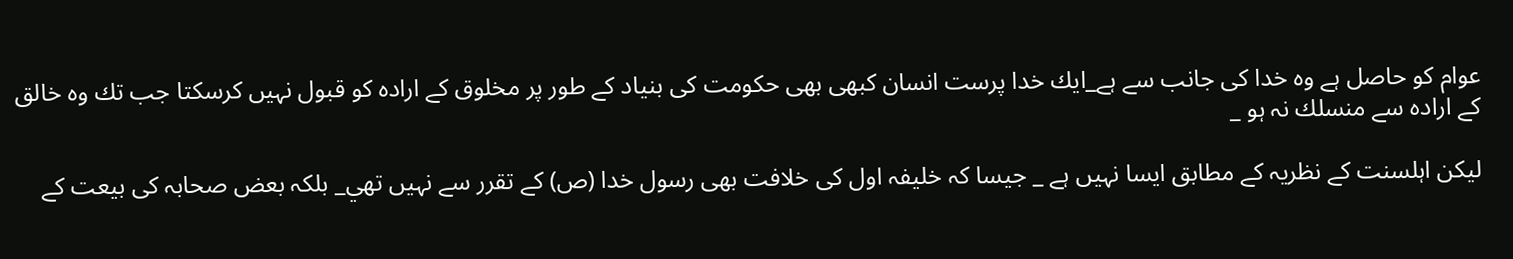عوام كو حاصل ہے وہ خدا كى جانب سے ہے_ايك خدا پرست انسان كبھى بھى حكومت كى بنياد كے طور پر مخلوق كے ارادہ كو قبول نہيں كرسكتا جب تك وہ خالق كے ارادہ سے منسلك نہ ہو _

ليكن اہلسنت كے نظريہ كے مطابق ايسا نہيں ہے _ جيسا كہ خليفہ اول كى خلافت بھى رسول خدا (ص) كے تقرر سے نہيں تھي_ بلكہ بعض صحابہ كى بيعت كے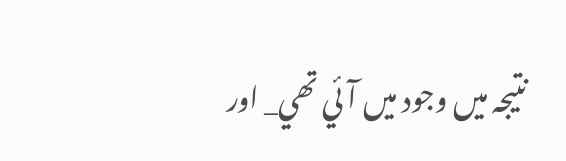نتيجہ ميں وجود ميں آئي تھي_ اور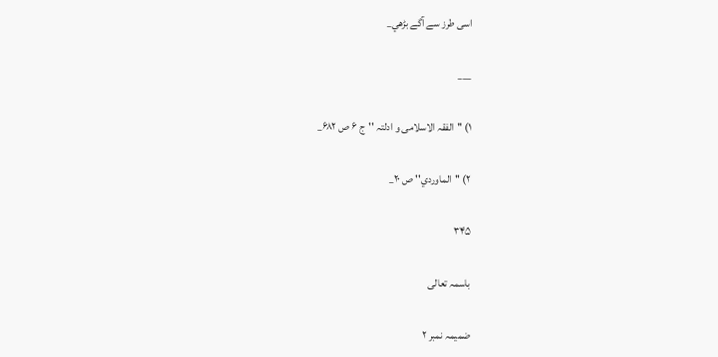اسى طرز سے آگے بڑھي_

___

۱) ''الفقہ الاسلامى و ادلتہ ''ج ۶ ص ۶۸۲_

۲) ''الماوردي'' ص ۲۰_

۳۴۵

باسمہ تعالى

ضميمہ نمبر ۲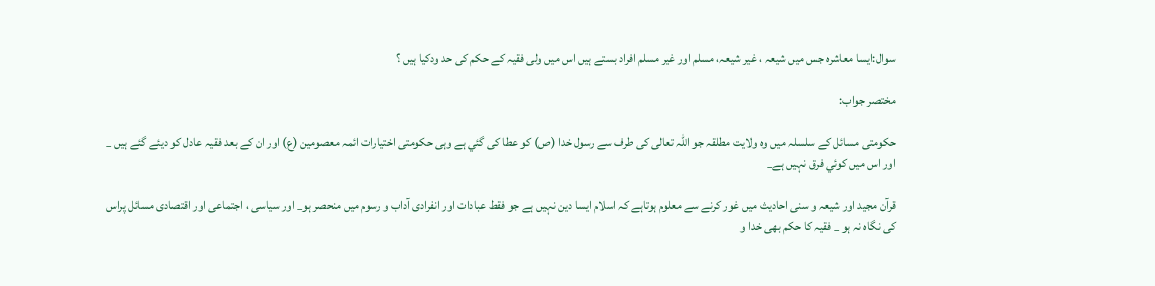سوال:ايسا معاشرہ جس ميں شيعہ ، غير شيعہ، مسلم اور غير مسلم افراد بستے ہيں اس ميں ولى فقيہ كے حكم كى حد ودكيا ہيں ؟

مختصر جواب:

حكومتى مسائل كے سلسلہ ميں وہ ولايت مطلقہ جو اللہ تعالى كى طرف سے رسول خدا (ص) كو عطا كى گئي ہے وہى حكومتى اختيارات ائمہ معصومين (ع) اور ان كے بعد فقيہ عادل كو ديئے گئے ہيں _ اور اس ميں كوئي فرق نہيں ہے_

قرآن مجيد اور شيعہ و سنى احاديث ميں غور كرنے سے معلوم ہوتاہے كہ اسلام ايسا دين نہيں ہے جو فقط عبادات اور انفرادى آداب و رسوم ميں منحصر ہو_ اور سياسى ، اجتماعى اور اقتصادى مسائل پراس كى نگاہ نہ ہو _ فقيہ كا حكم بھى خدا و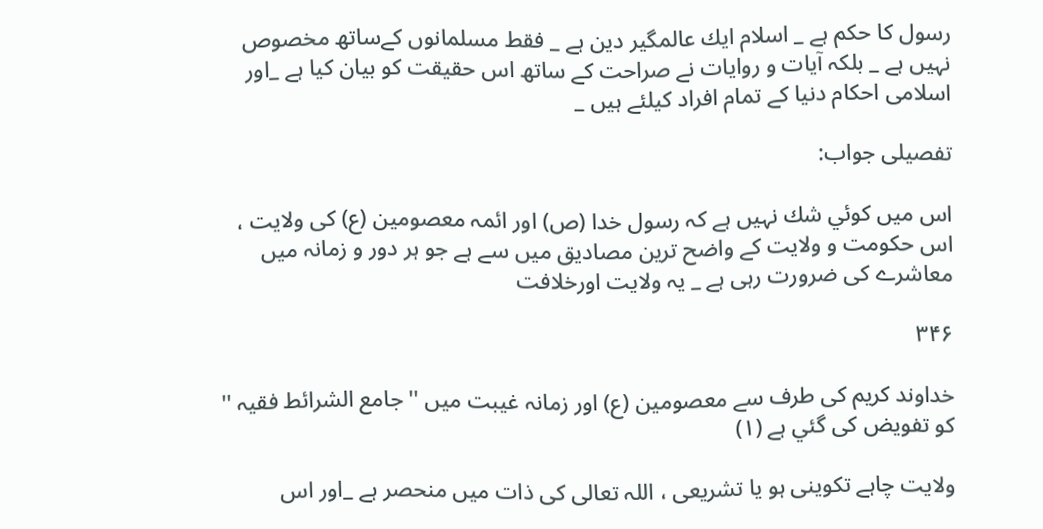رسول كا حكم ہے _ اسلام ايك عالمگير دين ہے _ فقط مسلمانوں كےساتھ مخصوص نہيں ہے _ بلكہ آيات و روايات نے صراحت كے ساتھ اس حقيقت كو بيان كيا ہے _اور اسلامى احكام دنيا كے تمام افراد كيلئے ہيں _

تفصيلى جواب:

اس ميں كوئي شك نہيں ہے كہ رسول خدا (ص) اور ائمہ معصومين (ع) كى ولايت ، اس حكومت و ولايت كے واضح ترين مصاديق ميں سے ہے جو ہر دور و زمانہ ميں معاشرے كى ضرورت رہى ہے _ يہ ولايت اورخلافت

۳۴۶

خداوند كريم كى طرف سے معصومين (ع) اور زمانہ غيبت ميں '' جامع الشرائط فقيہ '' كو تفويض كى گئي ہے (۱)

ولايت چاہے تكوينى ہو يا تشريعى ، اللہ تعالى كى ذات ميں منحصر ہے _اور اس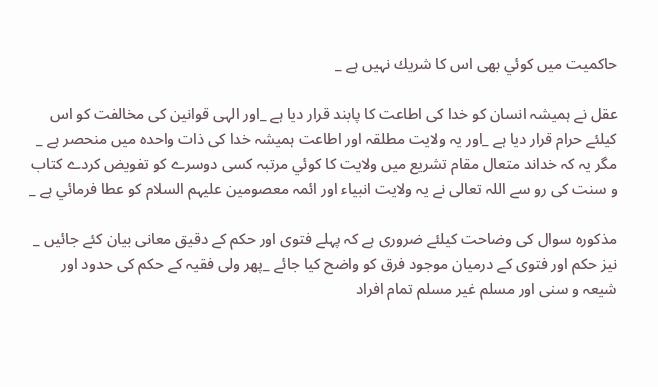حاكميت ميں كوئي بھى اس كا شريك نہيں ہے _

عقل نے ہميشہ انسان كو خدا كى اطاعت كا پابند قرار ديا ہے _اور الہى قوانين كى مخالفت كو اس كيلئے حرام قرار ديا ہے _اور يہ ولايت مطلقہ اور اطاعت ہميشہ خدا كى ذات واحدہ ميں منحصر ہے _ مگر يہ كہ خداند متعال مقام تشريع ميں ولايت كا كوئي مرتبہ كسى دوسرے كو تفويض كردے كتاب و سنت كى رو سے اللہ تعالى نے يہ ولايت انبياء اور ائمہ معصومين عليہم السلام كو عطا فرمائي ہے _

مذكورہ سوال كى وضاحت كيلئے ضرورى ہے كہ پہلے فتوى اور حكم كے دقيق معانى بيان كئے جائيں _ نيز حكم اور فتوى كے درميان موجود فرق كو واضح كيا جائے _پھر ولى فقيہ كے حكم كى حدود اور شيعہ و سنى اور مسلم غير مسلم تمام افراد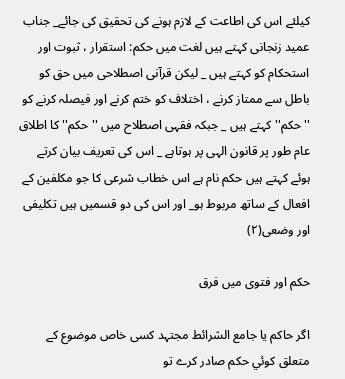كيلئے اس كى اطاعت كے لازم ہونے كى تحقيق كى جائے_ جناب عميد زنجانى كہتے ہيں لغت ميں حكم: استقرار ، ثبوت اور استحكام كو كہتے ہيں _ ليكن قرآنى اصطلاحى ميں حق كو باطل سے ممتاز كرنے ، اختلاف كو ختم كرنے اور فيصلہ كرنے كو '' حكم'' كہتے ہيں _ جبكہ فقہى اصطلاح ميں ''حكم'' كا اطلاق عام طور پر قانون الہى پر ہوتاہے _ اس كى تعريف بيان كرتے ہوئے كہتے ہيں حكم نام ہے اس خطاب شرعى كا جو مكلفين كے افعال كے ساتھ مربوط ہو_ اور اس كى دو قسميں ہيں تكليفى اور وضعى(۲)

حكم اور فتوى ميں فرق

اگر حاكم يا جامع الشرائط مجتہد كسى خاص موضوع كے متعلق كوئي حكم صادر كرے تو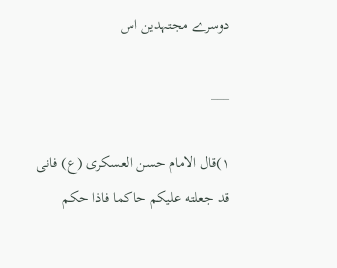دوسرے مجتہدين اس

___

۱)قال الامام حسن العسكرى (ع) فانى قد جعلته عليكم حاكما فاذا حكم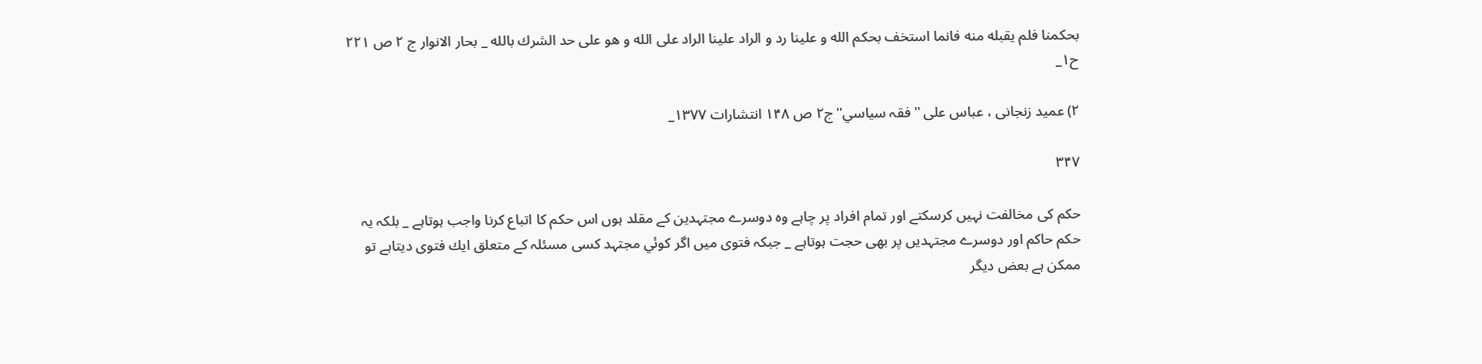بحكمنا فلم يقبله منه فانما استخف بحكم الله و علينا رد و الراد علينا الراد على الله و هو على حد الشرك بالله _ بحار الانوار ج ۲ ص ۲۲۱ ح۱_

۲) عميد زنجانى ، عباس على '' فقہ سياسي'' ج۲ ص ۱۴۸ انتشارات ۱۳۷۷_

۳۴۷

حكم كى مخالفت نہيں كرسكتے اور تمام افراد پر چاہے وہ دوسرے مجتہدين كے مقلد ہوں اس حكم كا اتباع كرنا واجب ہوتاہے _ بلكہ يہ حكم حاكم اور دوسرے مجتہديں پر بھى حجت ہوتاہے _ جبكہ فتوى ميں اگر كوئي مجتہد كسى مسئلہ كے متعلق ايك فتوى ديتاہے تو ممكن ہے بعض ديگر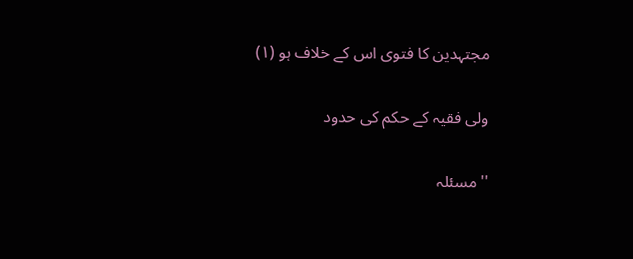مجتہدين كا فتوى اس كے خلاف ہو (۱)

ولى فقيہ كے حكم كى حدود

''مسئلہ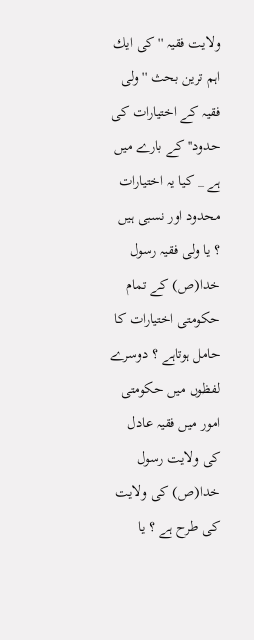ولايت فقيہ '' كى ايك اہم ترين بحث '' ولى فقيہ كے اختيارات كى حدود'' كے بارے ميں ہے _ كيا يہ اختيارات محدود اور نسبى ہيں ؟ يا ولى فقيہ رسول خدا(ص) كے تمام حكومتى اختيارات كا حامل ہوتاہے ؟ دوسرے لفظوں ميں حكومتى امور ميں فقيہ عادل كى ولايت رسول خدا(ص) كى ولايت كى طرح ہے ؟ يا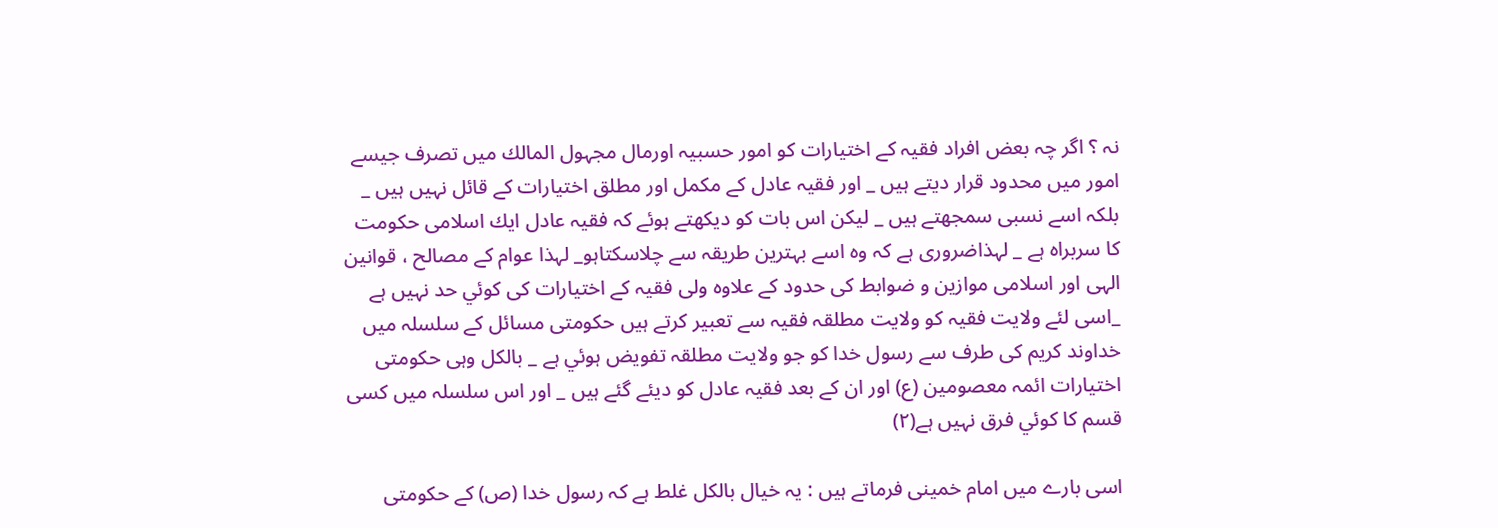نہ ؟ اگر چہ بعض افراد فقيہ كے اختيارات كو امور حسبيہ اورمال مجہول المالك ميں تصرف جيسے امور ميں محدود قرار ديتے ہيں _ اور فقيہ عادل كے مكمل اور مطلق اختيارات كے قائل نہيں ہيں _ بلكہ اسے نسبى سمجھتے ہيں _ ليكن اس بات كو ديكھتے ہوئے كہ فقيہ عادل ايك اسلامى حكومت كا سربراہ ہے _ لہذاضرورى ہے كہ وہ اسے بہترين طريقہ سے چلاسكتاہو_ لہذا عوام كے مصالح ، قوانين الہى اور اسلامى موازين و ضوابط كى حدود كے علاوہ ولى فقيہ كے اختيارات كى كوئي حد نہيں ہے _اسى لئے ولايت فقيہ كو ولايت مطلقہ فقيہ سے تعبير كرتے ہيں حكومتى مسائل كے سلسلہ ميں خداوند كريم كى طرف سے رسول خدا كو جو ولايت مطلقہ تفويض ہوئي ہے _ بالكل وہى حكومتى اختيارات ائمہ معصومين (ع) اور ان كے بعد فقيہ عادل كو ديئے گئے ہيں _ اور اس سلسلہ ميں كسى قسم كا كوئي فرق نہيں ہے(۲)

اسى بارے ميں امام خمينى فرماتے ہيں : يہ خيال بالكل غلط ہے كہ رسول خدا (ص) كے حكومتى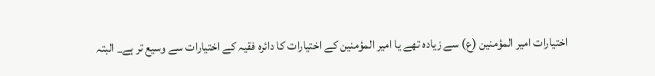اختيارات امير المؤمنين (ع) سے زيادہ تھے يا امير المؤمنين كے اختيارات كا دائرہ فقيہ كے اختيارات سے وسيع تر ہے_ البتہ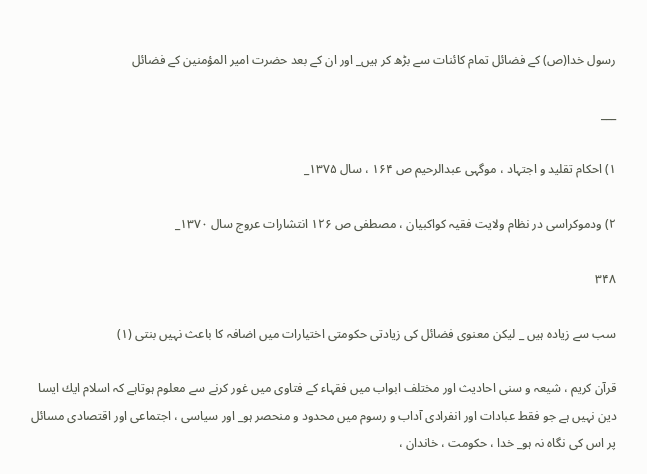رسول خدا(ص) كے فضائل تمام كائنات سے بڑھ كر ہيں_ اور ان كے بعد حضرت امير المؤمنين كے فضائل

___

۱) احكام تقليد و اجتہاد ، موگہى عبدالرحيم ص ۱۶۴ ، سال ۱۳۷۵_

۲) ودموكراسى در نظام ولايت فقيہ كواكبيان ، مصطفى ص ۱۲۶ انتشارات عروج سال ۱۳۷۰_

۳۴۸

سب سے زيادہ ہيں _ ليكن معنوى فضائل كى زيادتى حكومتى اختيارات ميں اضافہ كا باعث نہيں بنتى (۱)

قرآن كريم ، شيعہ و سنى احاديث اور مختلف ابواب ميں فقہاء كے فتاوى ميں غور كرنے سے معلوم ہوتاہے كہ اسلام ايك ايسا دين نہيں ہے جو فقط عبادات اور انفرادى آداب و رسوم ميں محدود و منحصر ہو_ اور سياسى ، اجتماعى اور اقتصادى مسائل پر اس كى نگاہ نہ ہو_ خدا ، حكومت ، خاندان ،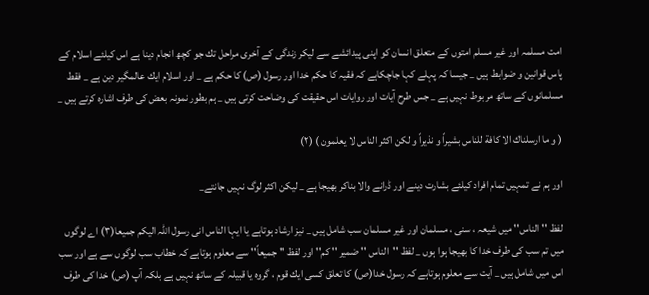امت مسلمہ اور غير مسلم امتوں كے متعلق انسان كو اپنى پيدائشے سے ليكر زندگى كے آخرى مراحل تك جو كچھ انجام دينا ہے اس كيلئے اسلام كے پاس قوانين و ضوابط ہيں _ جيسا كہ پہلے كہا جاچكاہے كہ فقيہ كا حكم خدا اور رسول (ص) كا حكم ہے _ اور اسلام ايك عالمگير دين ہے _ فقط مسلمانوں كے ساتھ مربوط نہيں ہے _ جس طرح آيات اور روايات اس حقيقت كى وضاحت كرتى ہيں _ ہم بطور نمونہ بعض كى طرف اشارہ كرتے ہيں _

( و ما ارسلناك الا كافة للناس بشيراً و نذيراً و لكن اكثر الناس لا يعلمون ) (۲)

اور ہم نے تمہيں تمام افراد كيلئے بشارت دينے اور ڈرانے والا بناكر بھيجا ہے _ ليكن اكثر لوگ نہيں جانتے_

لفظ '' الناس'' ميں شيعہ ، سنى ، مسلمان اور غير مسلمان سب شامل ہيں _ نيز ارشاد ہوتاہے يا ايہا الناس انى رسول اللہ اليكم جميعا(۳) اے لوگوں ميں تم سب كى طرف خدا كا بھيجا ہوا ہوں _ لفظ ''الناس '' ضمير '' كم'' اور لفظ '' جميعاً'' سے معلوم ہوتاہے كہ خطاب سب لوگوں سے ہے اور سب اس ميں شامل ہيں _ آيت سے معلوم ہوتاہے كہ رسول خدا(ص) كا تعلق كسى ايك قوم ، گروہ يا قبيلہ كے ساتھ نہيں ہے بلكہ آپ (ص) خدا كى طرف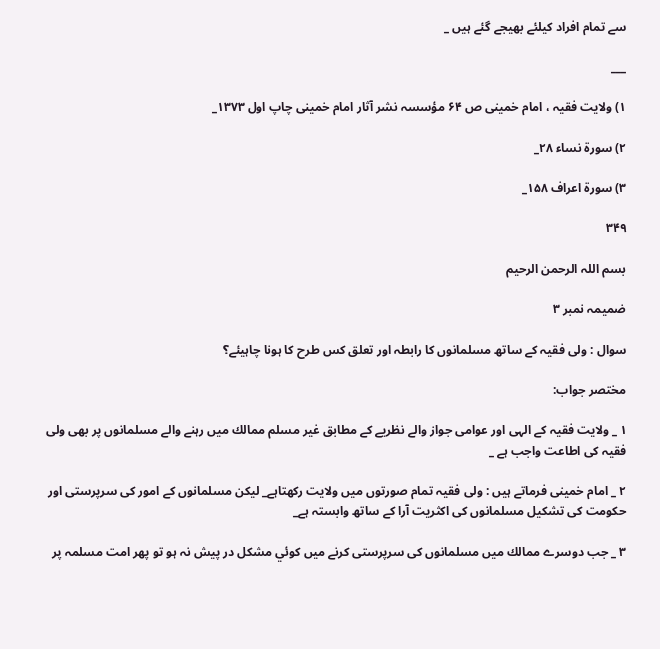سے تمام افراد كيلئے بھيجے گئے ہيں _

___

۱) ولايت فقيہ ، امام خمينى ص ۶۴ مؤسسہ نشر آثار امام خمينى چاپ اول ۱۳۷۳_

۲) سورة نساء ۲۸_

۳) سورة اعراف ۱۵۸_

۳۴۹

بسم اللہ الرحمن الرحيم

ضميمہ نمبر ۳

سوال : ولى فقيہ كے ساتھ مسلمانوں كا رابطہ اور تعلق كس طرح كا ہونا چاہيئے؟

مختصر جواب:

۱ _ ولايت فقيہ كے الہى اور عوامى جواز والے نظريے كے مطابق غير مسلم ممالك ميں رہنے والے مسلمانوں پر بھى ولى فقيہ كى اطاعت واجب ہے _

۲ _ امام خمينى فرماتے ہيں : ولى فقيہ تمام صورتوں ميں ولايت ركھتاہے_ ليكن مسلمانوں كے امور كى سرپرستى اور حكومت كى تشكيل مسلمانوں كى اكثريت آرا كے ساتھ وابستہ ہے_

۳ _ جب دوسرے ممالك ميں مسلمانوں كى سرپرستى كرنے ميں كوئي مشكل در پيش نہ ہو تو پھر امت مسلمہ پر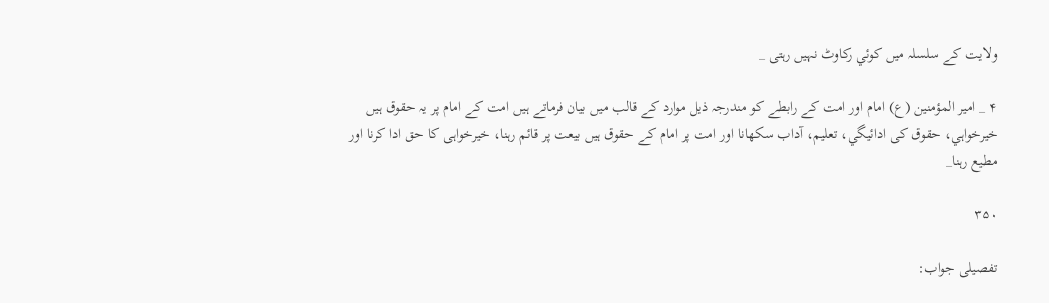ولايت كے سلسلہ ميں كوئي ركاوٹ نہيں رہتى _

۴ _ امير المؤمنين (ع) امام اور امت كے رابطے كو مندرجہ ذيل موارد كے قالب ميں بيان فرماتے ہيں امت كے امام پر يہ حقوق ہيں خيرخواہي، حقوق كى ادائيگي، تعليم، آداب سكھانا اور امت پر امام كے حقوق ہيں بيعت پر قائم رہنا، خيرخواہى كا حق ادا كرنا اور مطيع رہنا_

۳۵۰

تفصيلى جواب: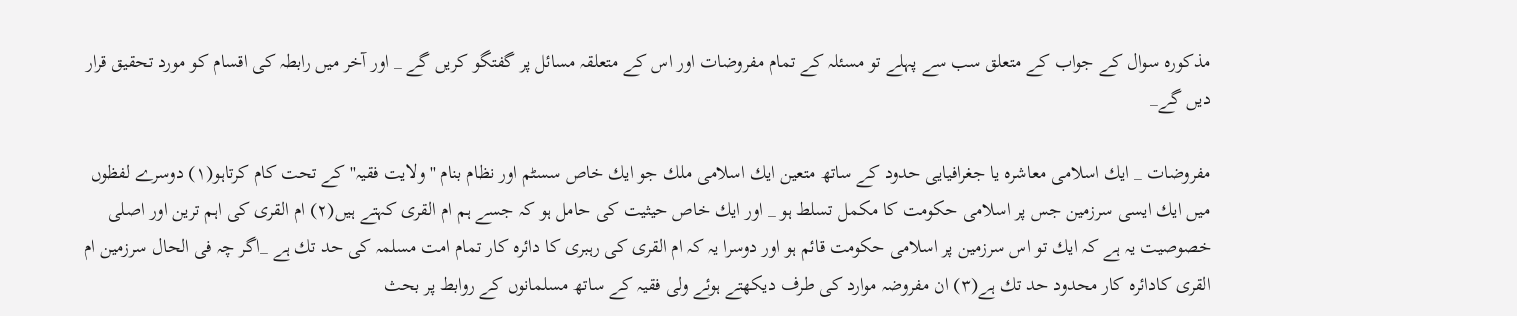مذكورہ سوال كے جواب كے متعلق سب سے پہلے تو مسئلہ كے تمام مفروضات اور اس كے متعلقہ مسائل پر گفتگو كريں گے _ اور آخر ميں رابطہ كى اقسام كو مورد تحقيق قرار ديں گے_

مفروضات _ ايك اسلامى معاشرہ يا جغرافيايى حدود كے ساتھ متعين ايك اسلامى ملك جو ايك خاص سسٹم اور نظام بنام '' ولايت فقيہ'' كے تحت كام كرتاہو(۱) دوسرے لفظوں ميں ايك ايسى سرزمين جس پر اسلامى حكومت كا مكمل تسلط ہو _ اور ايك خاص حيثيت كى حامل ہو كہ جسے ہم ام القرى كہتے ہيں(۲) ام القرى كى اہم ترين اور اصلى خصوصيت يہ ہے كہ ايك تو اس سرزمين پر اسلامى حكومت قائم ہو اور دوسرا يہ كہ ام القرى كى رہبرى كا دائرہ كار تمام امت مسلمہ كى حد تك ہے _اگر چہ فى الحال سرزمين ام القرى كادائرہ كار محدود حد تك ہے(۳) ان مفروضہ موارد كى طرف ديكھتے ہوئے ولى فقيہ كے ساتھ مسلمانوں كے روابط پر بحث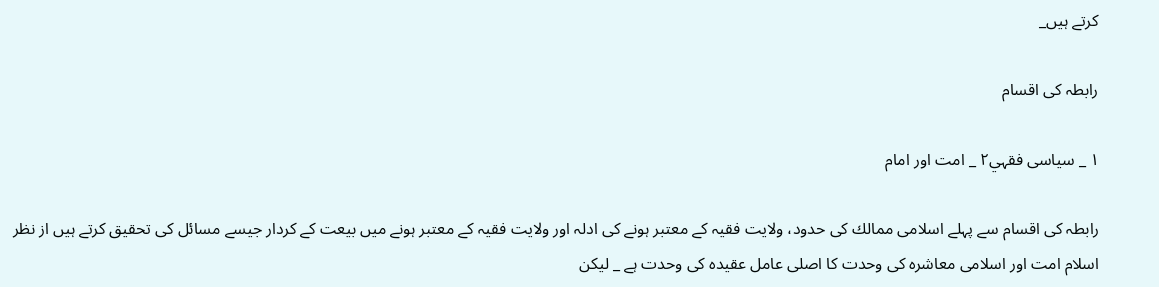كرتے ہيں_

رابطہ كى اقسام

۱ _ سياسى فقہي۲ _ امت اور امام

رابطہ كى اقسام سے پہلے اسلامى ممالك كى حدود، ولايت فقيہ كے معتبر ہونے كى ادلہ اور ولايت فقيہ كے معتبر ہونے ميں بيعت كے كردار جيسے مسائل كى تحقيق كرتے ہيں از نظر اسلام امت اور اسلامى معاشرہ كى وحدت كا اصلى عامل عقيدہ كى وحدت ہے _ ليكن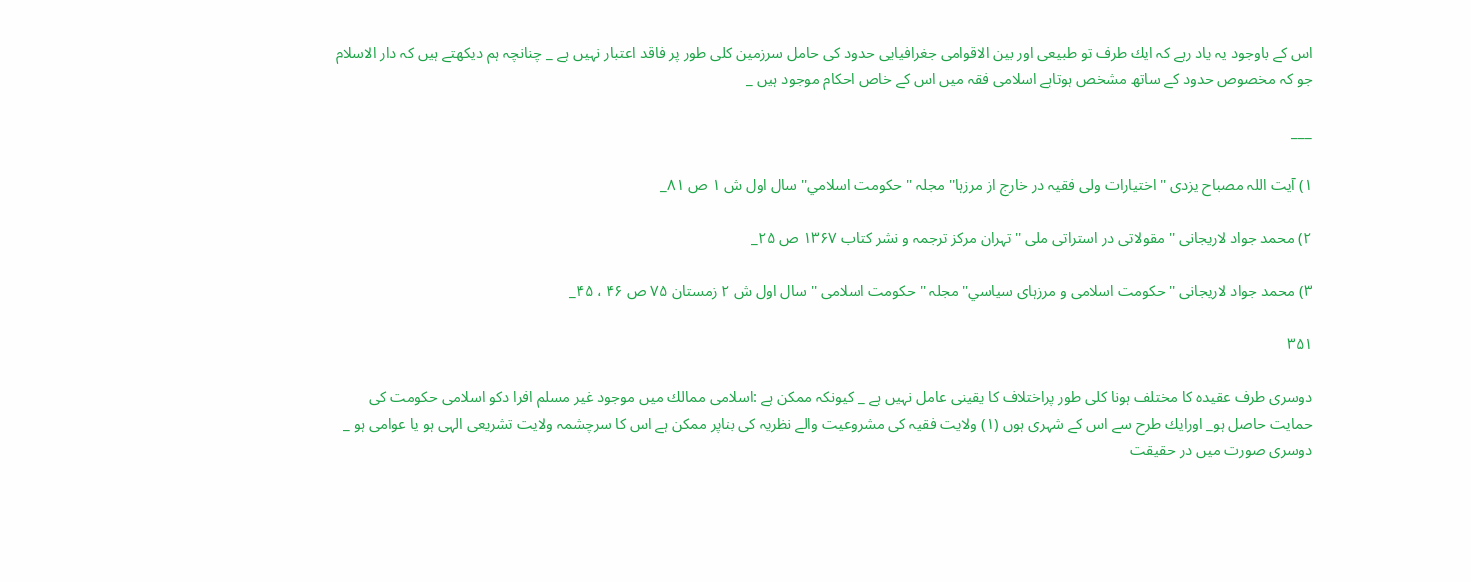اس كے باوجود يہ ياد رہے كہ ايك طرف تو طبيعى اور بين الاقوامى جغرافيايى حدود كى حامل سرزمين كلى طور پر فاقد اعتبار نہيں ہے _ چنانچہ ہم ديكھتے ہيں كہ دار الاسلام جو كہ مخصوص حدود كے ساتھ مشخص ہوتاہے اسلامى فقہ ميں اس كے خاص احكام موجود ہيں _

___

۱) آيت اللہ مصباح يزدى '' اختيارات ولى فقيہ در خارج از مرزہا'' مجلہ '' حكومت اسلامي'' سال اول ش ۱ ص ۸۱_

۲) محمد جواد لاريجانى '' مقولاتى در استراتى ملى '' تہران مركز ترجمہ و نشر كتاب ۱۳۶۷ ص ۲۵_

۳) محمد جواد لاريجانى '' حكومت اسلامى و مرزہاى سياسي'' مجلہ '' حكومت اسلامى '' سال اول ش ۲ زمستان ۷۵ ص ۴۶ ، ۴۵_

۳۵۱

دوسرى طرف عقيدہ كا مختلف ہونا كلى طور پراختلاف كا يقينى عامل نہيں ہے _ كيونكہ ممكن ہے :اسلامى ممالك ميں موجود غير مسلم افرا دكو اسلامى حكومت كى حمايت حاصل ہو_ اورايك طرح سے اس كے شہرى ہوں (۱) ولايت فقيہ كى مشروعيت والے نظريہ كى بناپر ممكن ہے اس كا سرچشمہ ولايت تشريعى الہى ہو يا عوامى ہو _ دوسرى صورت ميں در حقيقت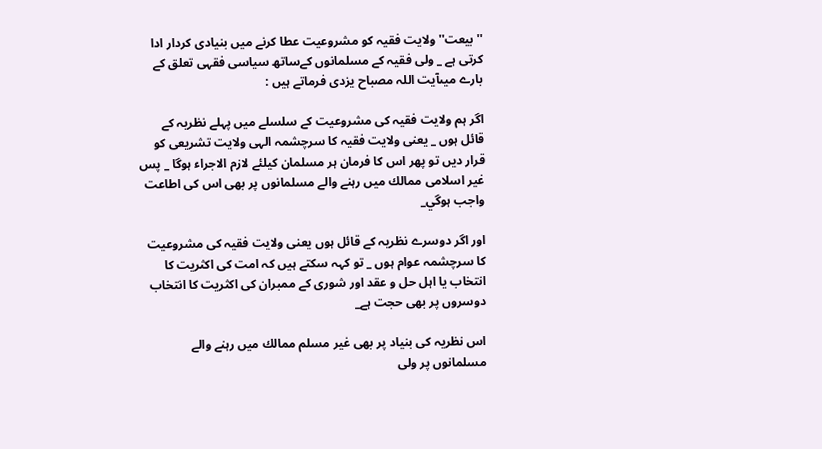'' بيعت'' ولايت فقيہ كو مشروعيت عطا كرنے ميں بنيادى كردار ادا كرتى ہے _ ولى فقيہ كے مسلمانوں كےساتھ سياسى فقہى تعلق كے بارے ميںآيت اللہ مصباح يزدى فرماتے ہيں :

اگر ہم ولايت فقيہ كى مشروعيت كے سلسلے ميں پہلے نظريہ كے قائل ہوں _ يعنى ولايت فقيہ كا سرچشمہ الہى ولايت تشريعى كو قرار ديں تو پھر اس كا فرمان ہر مسلمان كيلئے لازم الاجراء ہوگا _ پس غير اسلامى ممالك ميں رہنے والے مسلمانوں پر بھى اس كى اطاعت واجب ہوگي_

اور اگر دوسرے نظريہ كے قائل ہوں يعنى ولايت فقيہ كى مشروعيت كا سرچشمہ عوام ہوں _ تو كہہ سكتے ہيں كہ امت كى اكثريت كا انتخاب يا اہل حل و عقد اور شورى كے ممبران كى اكثريت كا انتخاب دوسروں پر بھى حجت ہے_

اس نظريہ كى بنياد پر بھى غير مسلم ممالك ميں رہنے والے مسلمانوں پر ولى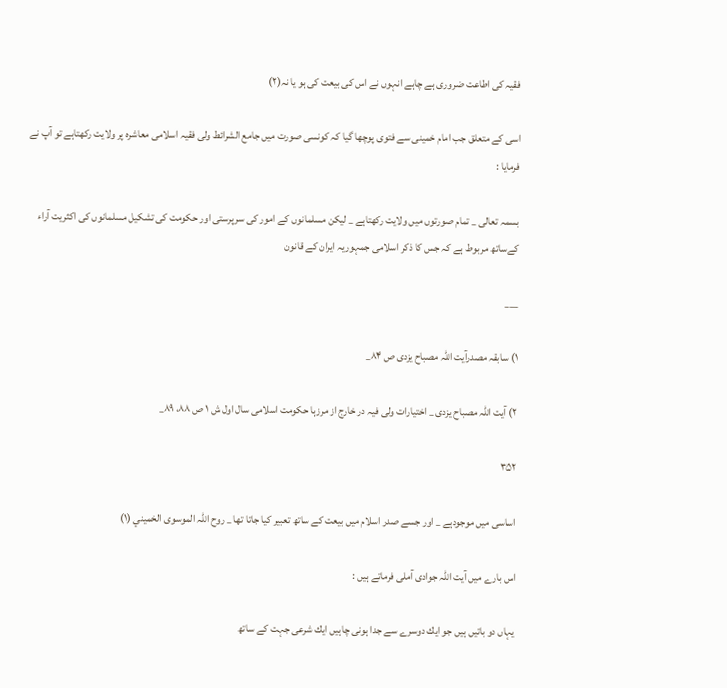فقيہ كى اطاعت ضرورى ہے چاہے انہوں نے اس كى بيعت كى ہو يا نہ(۲)

اسى كے متعلق جب امام خمينى سے فتوى پوچھا گيا كہ كونسى صورت ميں جامع الشرائط ولى فقيہ اسلامى معاشرہ پر ولايت ركھتاہے تو آپ نے فرمايا :

بسمہ تعالى _ تمام صورتوں ميں ولايت ركھتاہے _ ليكن مسلمانوں كے امور كى سرپرستى اور حكومت كى تشكيل مسلمانوں كى اكثريت آراء كےساتھ مربوط ہے كہ جس كا ذكر اسلامى جمہوريہ ايران كے قانون

___

۱) سابقہ مصدرآيت اللہ مصباح يزدى ص ۸۴_

۲) آيت اللہ مصباح يزدى _ اختيارات ولى فيہ در خارج از مرزہا حكومت اسلامى سال اول ش ۱ ص ۸۸، ۸۹_

۳۵۲

اساسى ميں موجودہے _ اور جسے صدر اسلام ميں بيعت كے ساتھ تعبير كيا جاتا تھا _ روح اللہ الموسوى الخميني (۱)

اس بارے ميں آيت اللہ جوادى آملى فرماتے ہيں :

يہاں دو باتيں ہيں جو ايك دوسرے سے جدا ہونى چاہيں ايك شرعى جہت كے ساتھ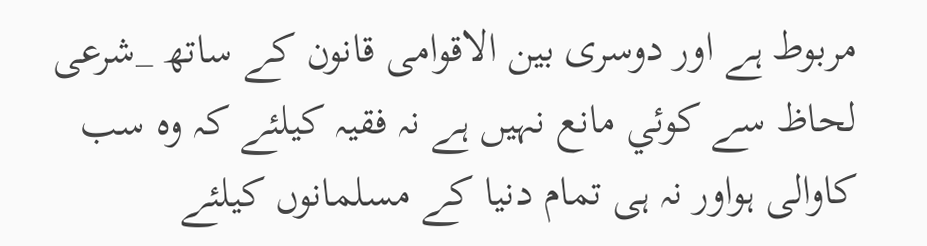مربوط ہے اور دوسرى بين الاقوامى قانون كے ساتھ _شرعى لحاظ سے كوئي مانع نہيں ہے نہ فقيہ كيلئے كہ وہ سب كاوالى ہواور نہ ہى تمام دنيا كے مسلمانوں كيلئے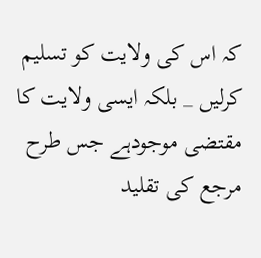كہ اس كى ولايت كو تسليم كرليں _ بلكہ ايسى ولايت كا مقتضى موجودہے جس طرح مرجع كى تقليد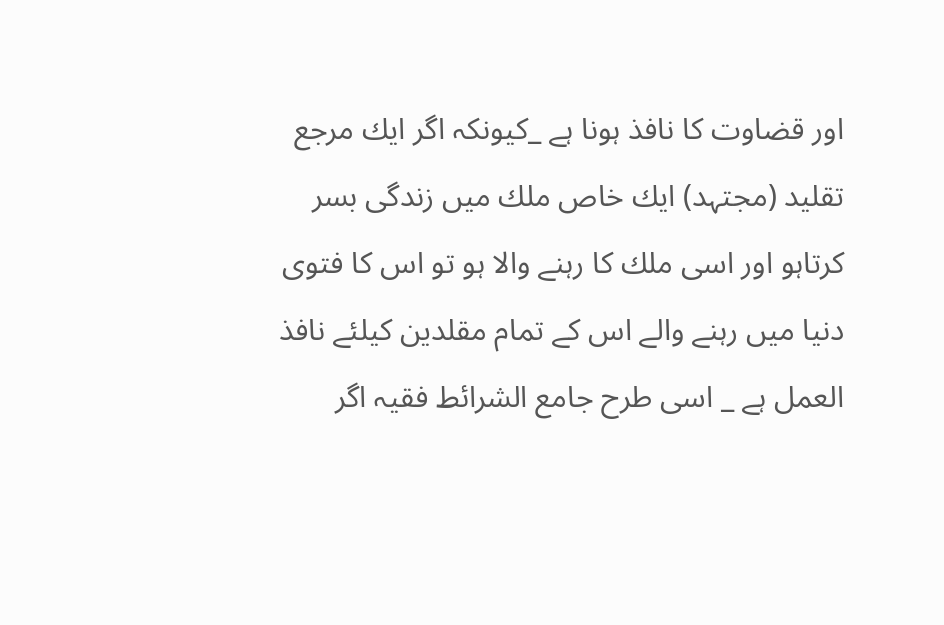اور قضاوت كا نافذ ہونا ہے _كيونكہ اگر ايك مرجع تقليد (مجتہد) ايك خاص ملك ميں زندگى بسر كرتاہو اور اسى ملك كا رہنے والا ہو تو اس كا فتوى دنيا ميں رہنے والے اس كے تمام مقلدين كيلئے نافذ العمل ہے _ اسى طرح جامع الشرائط فقيہ اگر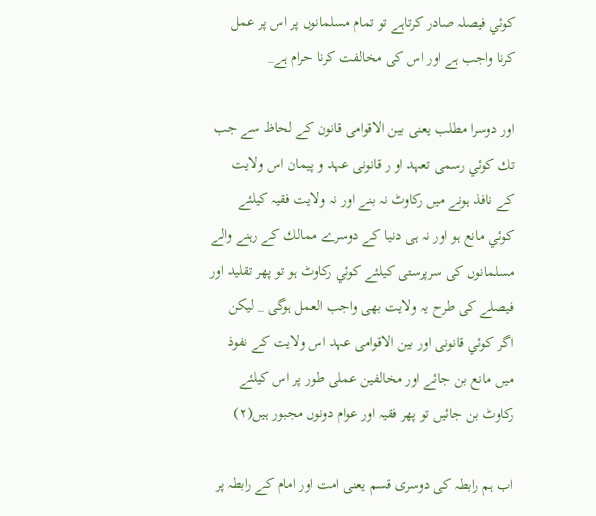كوئي فيصلہ صادر كرتاہے تو تمام مسلمانوں پر اس پر عمل كرنا واجب ہے اور اس كى مخالفت كرنا حرام ہے_

اور دوسرا مطلب يعنى بين الاقوامى قانون كے لحاظ سے جب تك كوئي رسمى تعہد او ر قانونى عہد و پيمان اس ولايت كے نافذ ہونے ميں ركاوٹ نہ بنے اور نہ ولايت فقيہ كيلئے كوئي مانع ہو اور نہ ہى دنيا كے دوسرے ممالك كے رہنے والے مسلمانوں كى سرپرستى كيلئے كوئي ركاوٹ ہو تو پھر تقليد اور فيصلے كى طرح يہ ولايت بھى واجب العمل ہوگى _ ليكن اگر كوئي قانونى اور بين الاقوامى عہد اس ولايت كے نفوذ ميں مانع بن جائے اور مخالفين عملى طور پر اس كيلئے ركاوٹ بن جائيں تو پھر فقيہ اور عوام دونوں مجبور ہيں(۲)

اب ہم رابطہ كى دوسرى قسم يعنى امت اور امام كے رابطہ پر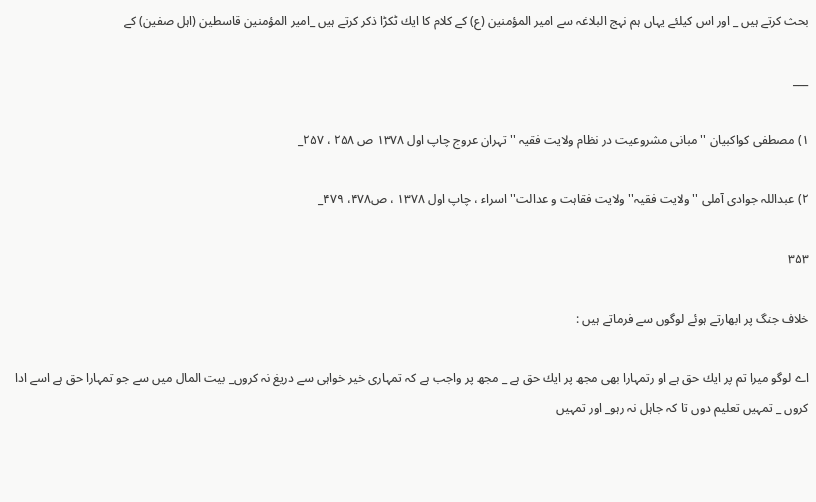بحث كرتے ہيں _ اور اس كيلئے يہاں ہم نہج البلاغہ سے امير المؤمنين (ع) كے كلام كا ايك ٹكڑا ذكر كرتے ہيں _امير المؤمنين قاسطين (اہل صفين) كے

___

۱) مصطفى كواكبيان '' مبانى مشروعيت در نظام ولايت فقيہ '' تہران عروج چاپ اول ۱۳۷۸ ص ۲۵۸ ، ۲۵۷_

۲) عبداللہ جوادى آملى '' ولايت فقيہ'' ولايت فقاہت و عدالت'' اسراء ، چاپ اول ۱۳۷۸ ، ص۴۷۸، ۴۷۹_

۳۵۳

خلاف جنگ پر ابھارتے ہوئے لوگوں سے فرماتے ہيں :

اے لوگو ميرا تم پر ايك حق ہے او رتمہارا بھى مجھ پر ايك حق ہے _ مجھ پر واجب ہے كہ تمہارى خير خواہى سے دريغ نہ كروں_ بيت المال ميں سے جو تمہارا حق ہے اسے ادا كروں _ تمہيں تعليم دوں تا كہ جاہل نہ رہو_ اور تمہيں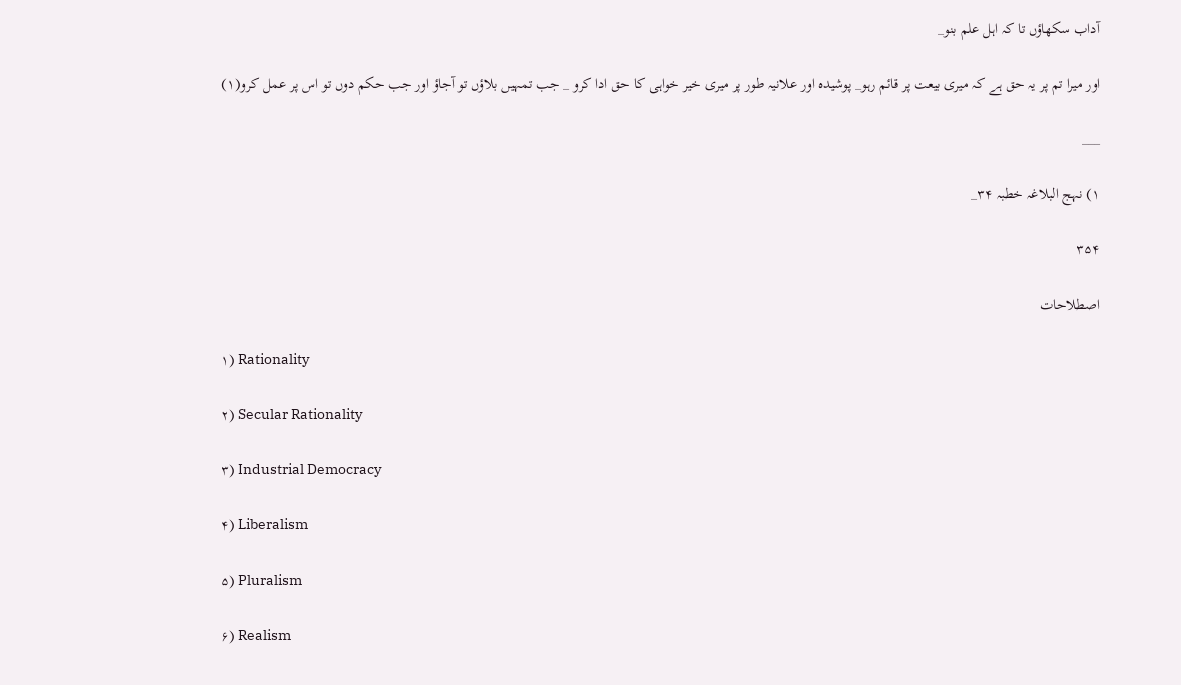آداب سكھاؤں تا كہ اہل علم بنو_

اور ميرا تم پر يہ حق ہے كہ ميرى بيعت پر قائم رہو_ پوشيدہ اور علانيہ طور پر ميرى خير خواہى كا حق ادا كرو _ جب تمہيں بلاؤں تو آجاؤ اور جب حكم دوں تو اس پر عمل كرو(۱)

___

۱) نہج البلاغہ خطبہ ۳۴_

۳۵۴

اصطلاحات

۱) Rationality

۲) Secular Rationality

۳) Industrial Democracy

۴) Liberalism

۵) Pluralism

۶) Realism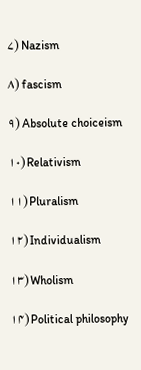۷) Nazism

۸) fascism

۹) Absolute choiceism

۱۰) Relativism

۱۱) Pluralism

۱۲) Individualism

۱۳) Wholism

۱۴) Political philosophy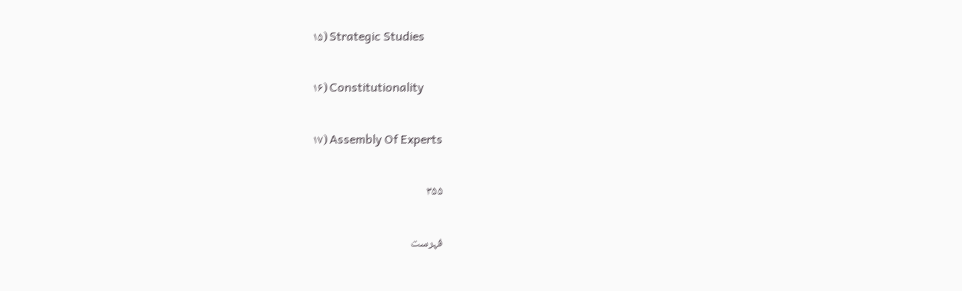۱۵) Strategic Studies

۱۶) Constitutionality

۱۷) Assembly Of Experts

۳۵۵

فہرست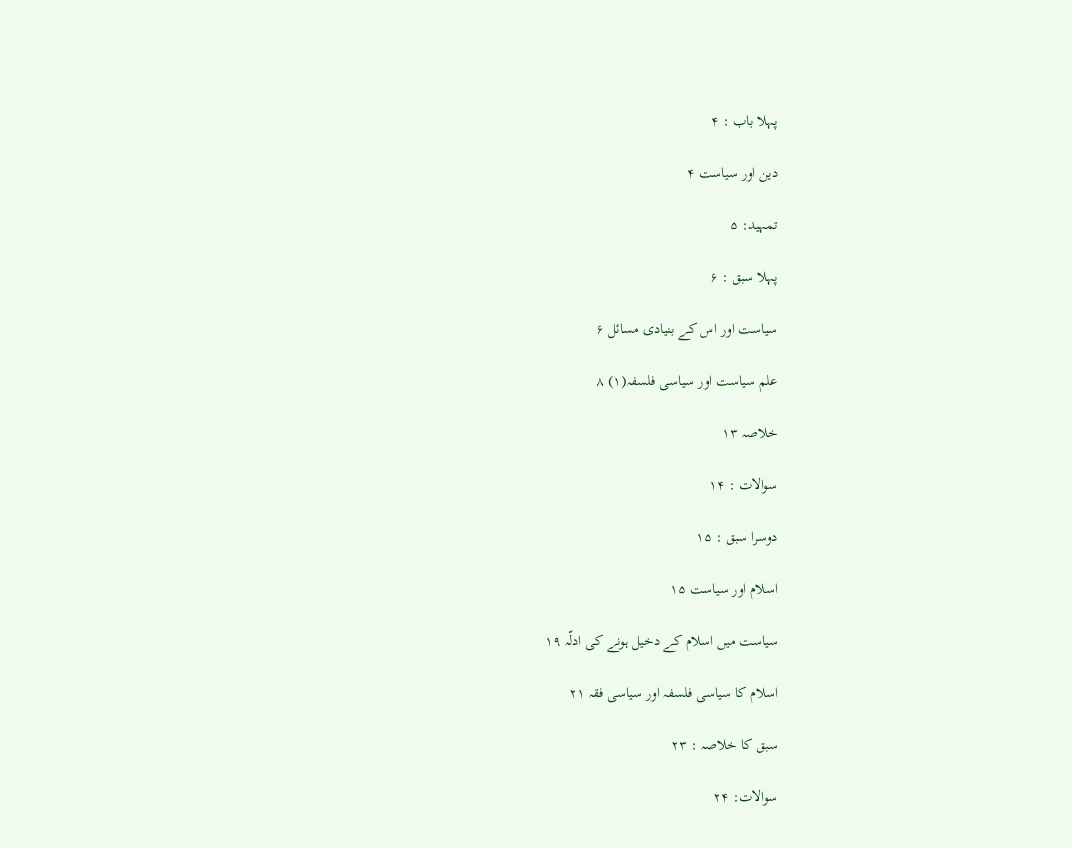پہلا باب : ۴

دين اور سياست ۴

تمہيد: ۵

پہلا سبق : ۶

سياست اور اس كے بنيادى مسائل ۶

علم سياست اور سياسى فلسفہ(۱) ۸

خلاصہ ۱۳

سوالات : ۱۴

دوسرا سبق : ۱۵

اسلام اور سياست ۱۵

سياست ميں اسلام كے دخيل ہونے كى ادلّہ ۱۹

اسلام كا سياسى فلسفہ اور سياسى فقہ ۲۱

سبق كا خلاصہ : ۲۳

سوالات: ۲۴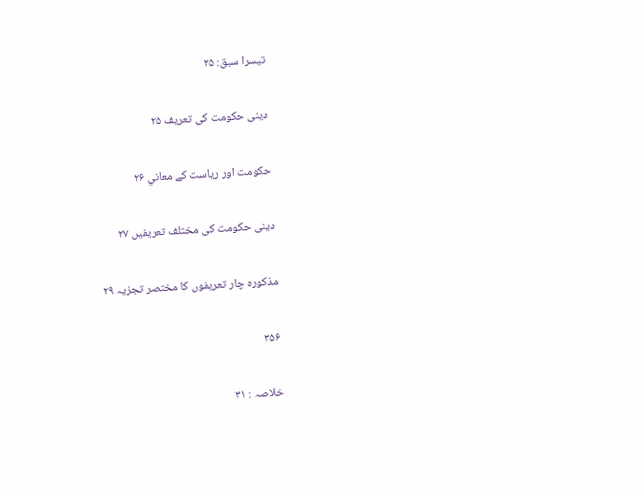تيسرا سبق: ۲۵

دينى حكومت كى تعريف ۲۵

حكومت اور رياست كے معاني ۲۶

دينى حكومت كى مختلف تعريفيں ۲۷

مذكورہ چار تعريفوں كا مختصر تجزيہ ۲۹

۳۵۶

خلاصہ : ۳۱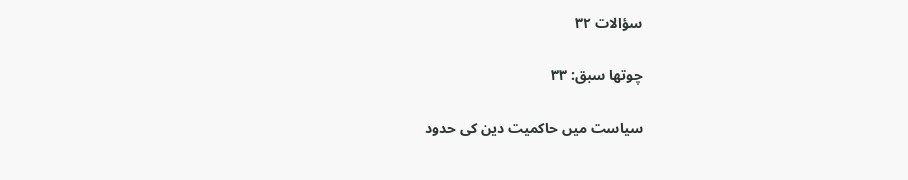سؤالات ۳۲

چوتھا سبق: ۳۳

سياست ميں حاكميت دين كى حدود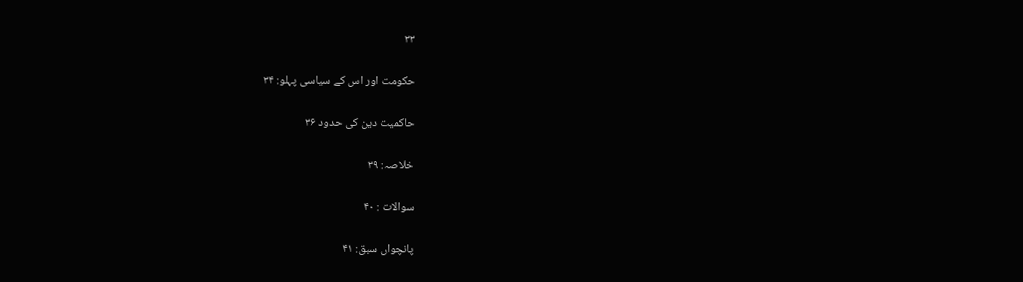۳۳

حكومت اور اس كے سياسى پہلو: ۳۴

حاكميت دين كى حدود ۳۶

خلاصہ: ۳۹

سوالات : ۴۰

پانچواں سبق: ۴۱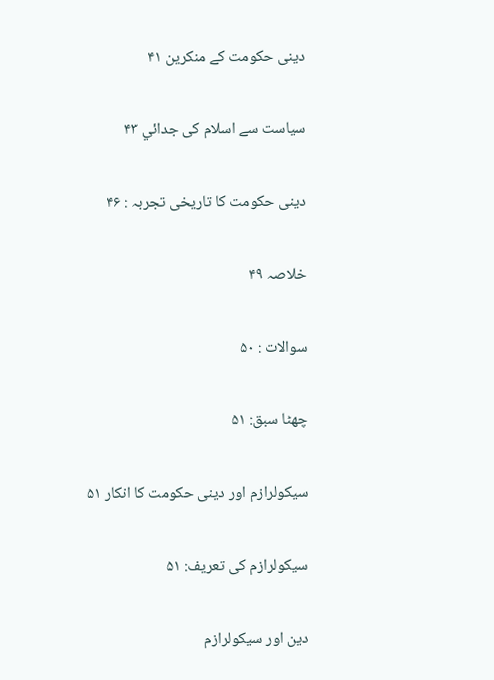دينى حكومت كے منكرين ۴۱

سياست سے اسلام كى جدائي ۴۳

دينى حكومت كا تاريخى تجربہ : ۴۶

خلاصہ ۴۹

سوالات : ۵۰

چھٹا سبق: ۵۱

سيكولرازم اور دينى حكومت كا انكار ۵۱

سيكولرازم كى تعريف: ۵۱

دين اور سيكولرازم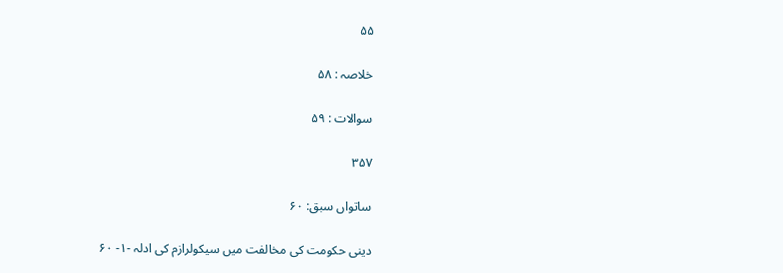۵۵

خلاصہ : ۵۸

سوالات : ۵۹

۳۵۷

ساتواں سبق: ۶۰

دينى حكومت كى مخالفت ميں سيكولرازم كى ادلہ -۱- ۶۰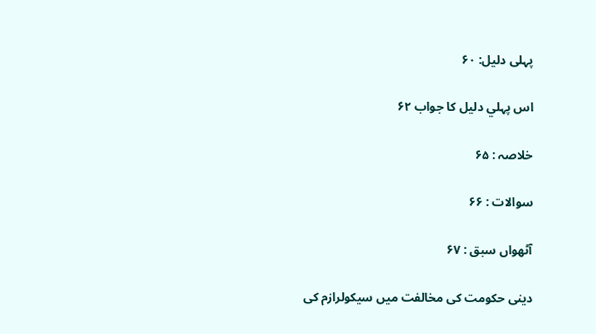پہلى دليل: ۶۰

اس پہلي دليل كا جواب ۶۲

خلاصہ : ۶۵

سوالات : ۶۶

آٹھواں سبق : ۶۷

دينى حكومت كى مخالفت ميں سيكولرازم كى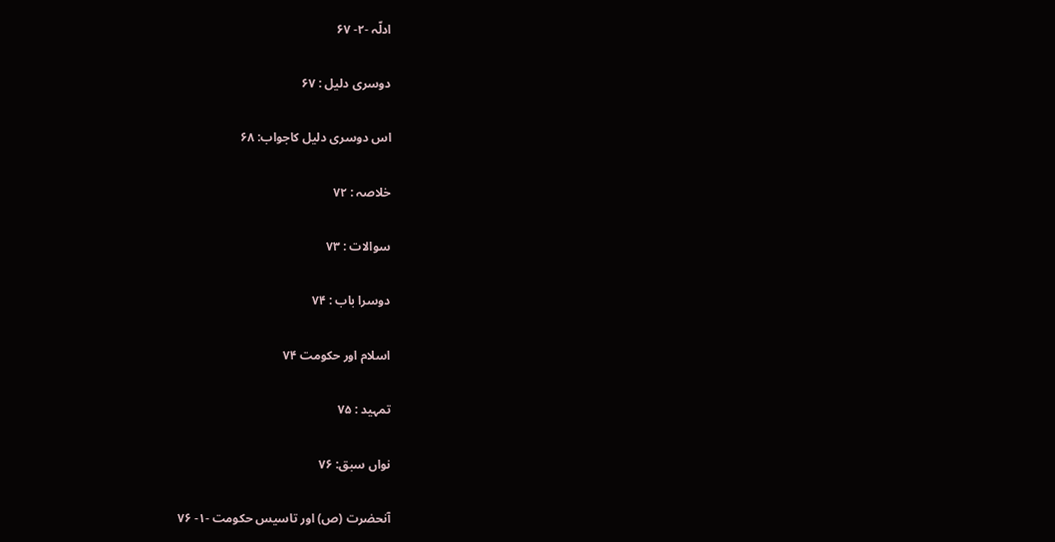ادلّہ -۲- ۶۷

دوسرى دليل : ۶۷

اس دوسرى دليل كاجواب: ۶۸

خلاصہ : ۷۲

سوالات : ۷۳

دوسرا باب : ۷۴

اسلام اور حكومت ۷۴

تمہيد : ۷۵

نواں سبق: ۷۶

آنحضرت (ص) اور تاسيس حكومت -۱- ۷۶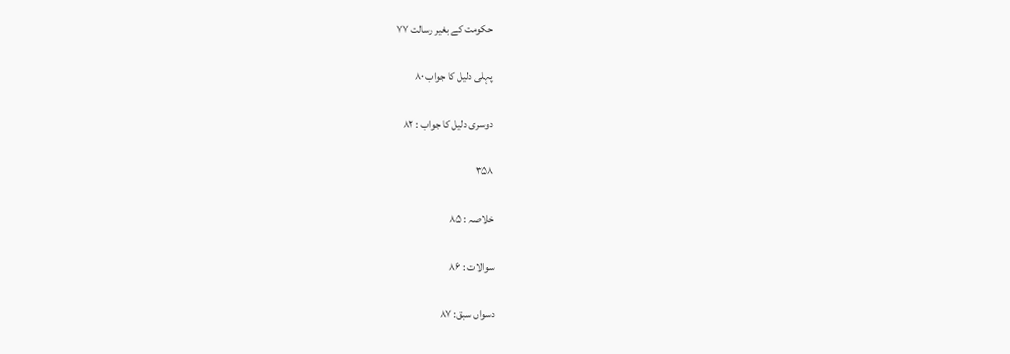حكومت كے بغير رسالت ۷۷

پہلى دليل كا جواب ۸۰

دوسرى دليل كا جواب : ۸۲

۳۵۸

خلاصہ : ۸۵

سوالات : ۸۶

دسواں سبق: ۸۷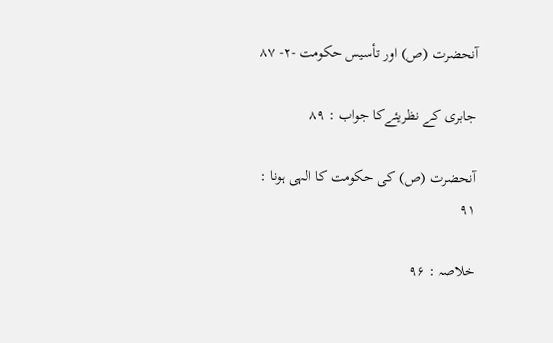آنحضرت (ص) اور تأسيس حكومت -۲- ۸۷

جابرى كے نظريئےکا جواب : ۸۹

آنحضرت (ص) كى حكومت كا الہى ہونا : ۹۱

خلاصہ : ۹۶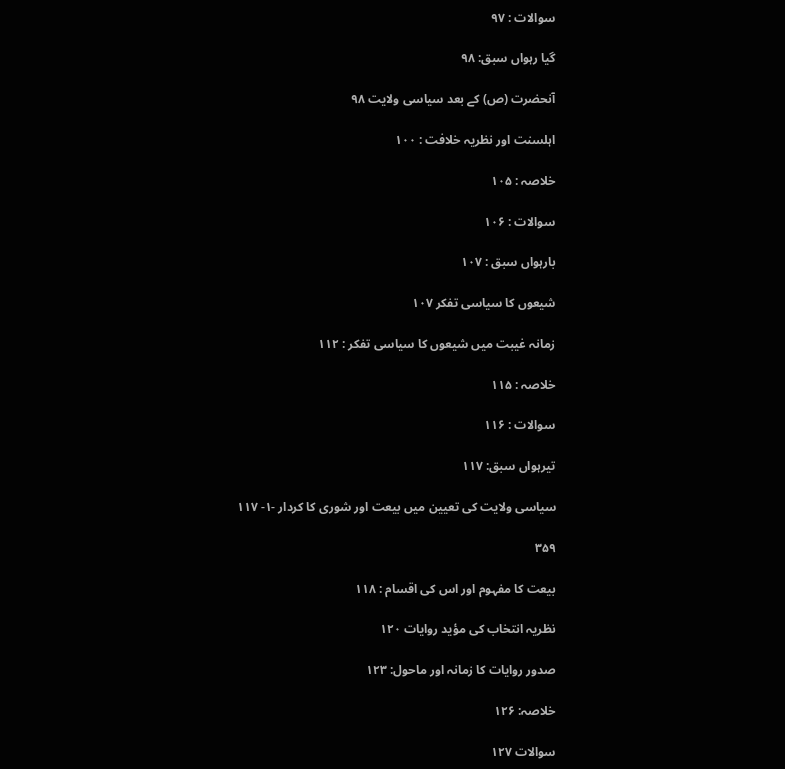سوالات : ۹۷

گيا رہواں سبق: ۹۸

آنحضرت (ص) كے بعد سياسى ولايت ۹۸

اہلسنت اور نظريہ خلافت : ۱۰۰

خلاصہ : ۱۰۵

سوالات : ۱۰۶

بارہواں سبق : ۱۰۷

شيعوں كا سياسى تفكر ۱۰۷

زمانہ غيبت ميں شيعوں كا سياسى تفكر : ۱۱۲

خلاصہ : ۱۱۵

سوالات : ۱۱۶

تيرہواں سبق: ۱۱۷

سياسى ولايت كى تعيين ميں بيعت اور شورى كا كردار -۱- ۱۱۷

۳۵۹

بيعت كا مفہوم اور اس كى اقسام : ۱۱۸

نظريہ انتخاب كى مؤيد روايات ۱۲۰

صدور روايات كا زمانہ اور ماحول: ۱۲۳

خلاصہ: ۱۲۶

سوالات ۱۲۷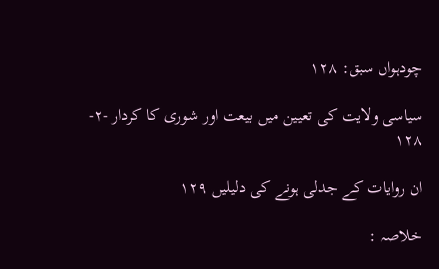چودہواں سبق: ۱۲۸

سياسى ولايت كى تعيين ميں بيعت اور شورى كا كردار -۲- ۱۲۸

ان روايات كے جدلى ہونے كى دليليں ۱۲۹

خلاصہ :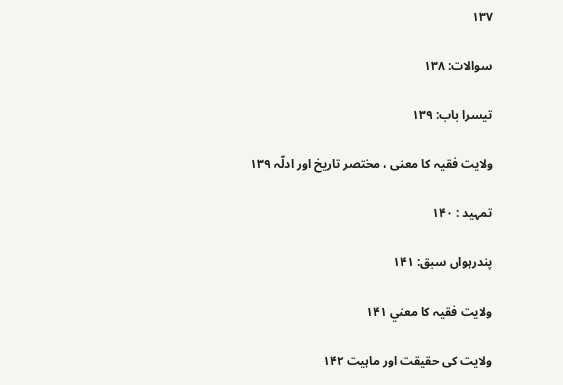۱۳۷

سوالات: ۱۳۸

تيسرا باب: ۱۳۹

ولايت فقيہ كا معنى ، مختصر تاريخ اور ادلّہ ۱۳۹

تمہيد : ۱۴۰

پندرہواں سبق: ۱۴۱

ولايت فقيہ كا معني ۱۴۱

ولايت كى حقيقت اور ماہيت ۱۴۲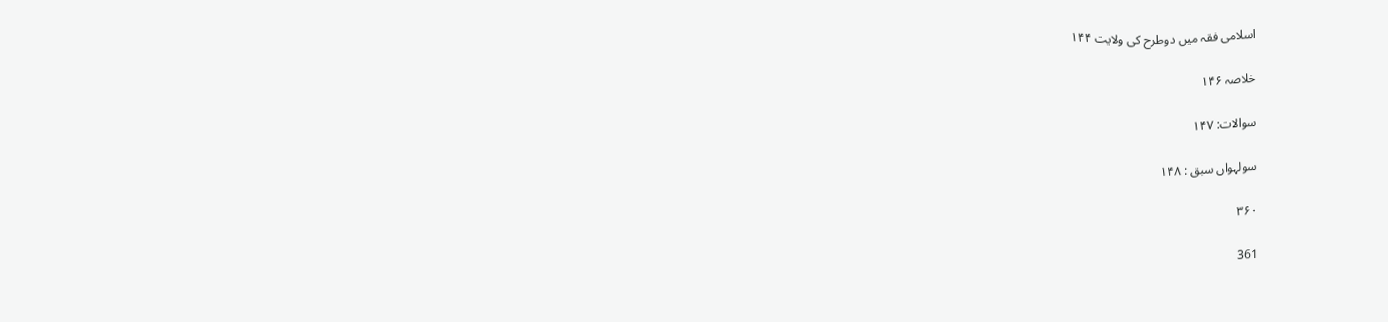اسلامى فقہ ميں دوطرح كى ولايت ۱۴۴

خلاصہ ۱۴۶

سوالات: ۱۴۷

سولہواں سبق : ۱۴۸

۳۶۰

361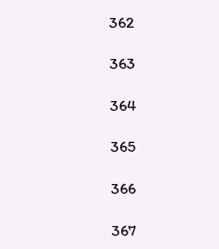362

363

364

365

366

367